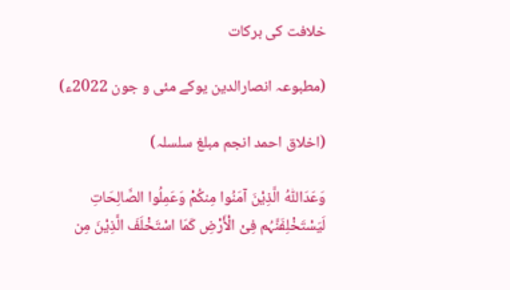خلافت کی برکات

(مطبوعہ انصارالدین یوکے مئی و جون 2022ء)

(اخلاق احمد انجم مبلغ سلسلہ)

وَعَدَاللّٰہُ الَّذِیْنَ آمَنُوا مِنکُمْ وَعَمِلُوا الصَّالِحَاتِ لَیَسْتَخْلِفَنَّہُم فِیْ الْأَرْضِ کَمَا اسْتَخْلَفَ الَّذِیْنَ مِن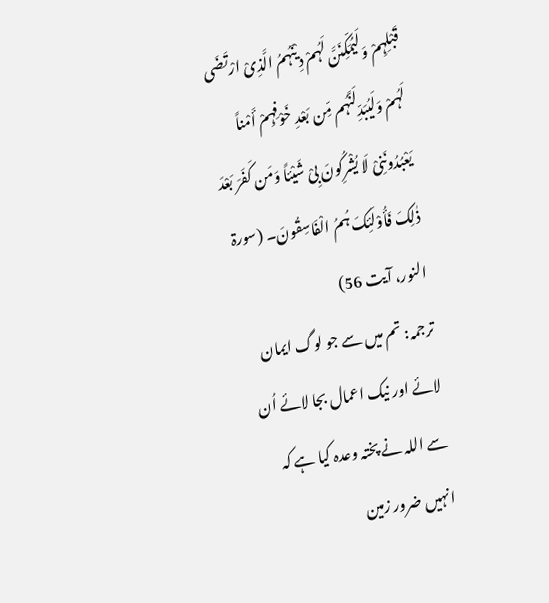قَبْلِہِمْ وَلَیُمَکِّنَنَّ لَہُمْ دِیْنَہُمُ الَّذِیْ ارْتَضَی لَہُمْ وَلَیُبَدِّلَنَّہُم مِّن بَعْدِ خَوْفِہِمْ أَمْناً یَعْبُدُونَنِیْ لَا یُشْرِکُونَ بِیْ شَیْئاً وَمَن کَفَرَ بَعْدَ ذٰلِکَ فَأُوْلَئِکَ ہُمُ الْفَاسِقُونَ۔ (سورۃ النور، آیت 56)
ترجمہ: تم میں سے جو لوگ ایمان لائے اور نیک اعمال بجا لائے اُن سے اللہ نے پختہ وعدہ کیا ہے کہ انہیں ضرور زمین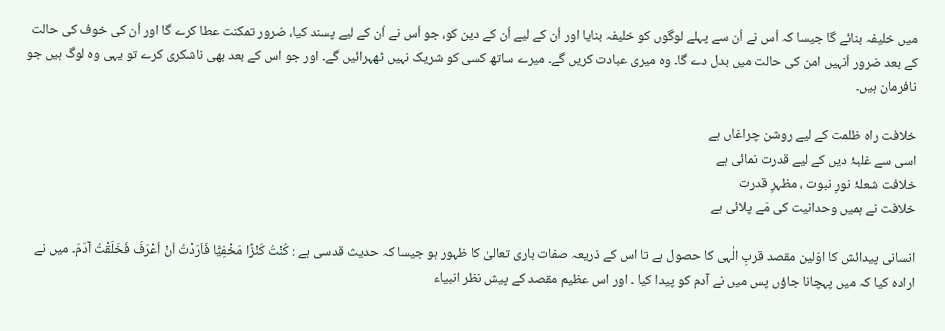میں خلیفہ بنائے گا جیسا کہ اُس نے اُن سے پہلے لوگوں کو خلیفہ بنایا اور اُن کے لیے اُن کے دین کو، جو اُس نے اُن کے لیے پسند کیا، ضرور تمکنت عطا کرے گا اور اُن کی خوف کی حالت کے بعد ضرور اُنہیں امن کی حالت میں بدل دے گا۔ وہ میری عبادت کریں گے۔ میرے ساتھ کسی کو شریک نہیں ٹھہرائیں گے۔ اور جو اس کے بعد بھی ناشکری کرے تو یہی وہ لوگ ہیں جو نافرمان ہیں۔

خلافت راہ ظلمت کے لیے روشن چراغاں ہے
اسی سے غلبۂ دیں کے لیے قدرت نمائی ہے
خلافت شعلۂ نورِ نبوت ، مظہرِ قدرت
خلافت نے ہمیں وحدانیت کی مَے پلائی ہے

انسانی پیدائش کا اوّلین مقصد قربِ الٰہی کا حصول ہے تا اس کے ذریعہ صفات باری تعالیٰ کا ظہور ہو جیسا کہ حدیث قدسی ہے : کُنْتُ کَنْزًا مَخْفِیًّا فَاَرَدْتُ اَنْ اُعْرَفَ فَخَلَقْتُ آدَمَ۔ میں نے ارادہ کیا کہ میں پہچانا جاؤں پس میں نے آدم کو پیدا کیا ۔ اور اس عظیم مقصد کے پیش نظر انبیاء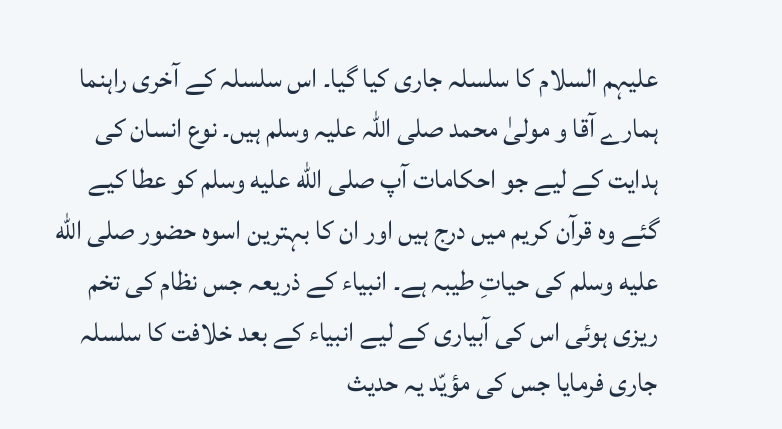علیہم السلام کا سلسلہ جاری کیا گیا۔ اس سلسلہ کے آخری راہنما ہمارے آقا و مولیٰ محمد صلی اللہ علیہ وسلم ہیں۔ نوع انسان کی ہدایت کے لیے جو احکامات آپ صلى الله عليه وسلم کو عطا کیے گئے وہ قرآن کریم میں درج ہیں اور ان کا بہترین اسوہ حضور صلى الله عليه وسلم کی حیاتِ طیبہ ہے۔ انبیاء کے ذریعہ جس نظام کی تخم ریزی ہوئی اس کی آبیاری کے لیے انبیاء کے بعد خلافت کا سلسلہ جاری فرمایا جس کی مؤیّد یہ حدیث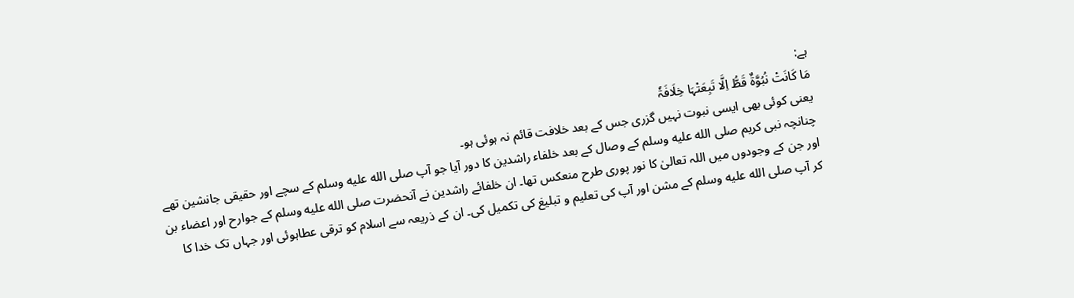ہے:
مَا کَانَتْ نُبُوَّۃٌ قَطُّ اِلَّا تَبِعَتْہَا خِلَافَۃٗ
یعنی کوئی بھی ایسی نبوت نہیں گزری جس کے بعد خلافت قائم نہ ہوئی ہو۔
چنانچہ نبی کریم صلى الله عليه وسلم کے وصال کے بعد خلفاء راشدین کا دور آیا جو آپ صلى الله عليه وسلم کے سچے اور حقیقی جانشین تھے اور جن کے وجودوں میں اللہ تعالیٰ کا نور پوری طرح منعکس تھا۔ ان خلفائے راشدین نے آنحضرت صلى الله عليه وسلم کے جوارح اور اعضاء بن کر آپ صلى الله عليه وسلم کے مشن اور آپ کی تعلیم و تبلیغ کی تکمیل کی۔ ان کے ذریعہ سے اسلام کو ترقی عطاہوئی اور جہاں تک خدا کا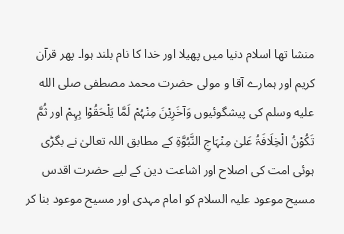منشا تھا اسلام دنیا میں پھیلا اور خدا کا نام بلند ہوا۔ پھر قرآن کریم اور ہمارے آقا و مولی حضرت محمد مصطفی صلى الله عليه وسلم کی پیشگوئیوں وَآخَرِیْنَ مِنْہُمْ لَمَّا یَلْحَقُوْا بِہِمْ اور ثُمَّ تَکُوْنُ الْخِلَافَۃُ عَلیٰ مِنْہَاجِ النَّبُوَّۃِ کے مطابق اللہ تعالیٰ نے بگڑی ہوئی امت کی اصلاح اور اشاعت دین کے لیے حضرت اقدس مسیح موعود علیہ السلام کو امام مہدی اور مسیح موعود بنا کر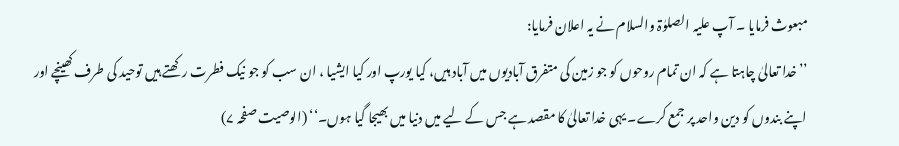مبعوث فرمایا ۔ آپ علیہ الصلوٰۃ والسلام نے یہ اعلان فرمایا:
’’خدا تعالیٰ چاہتا ہے کہ ان تمام روحوں کو جو زمین کی متفرق آبادیوں میں آباد ہیں، کیا یورپ اور کیا ایشیا ، ان سب کو جو نیک فطرت رکھتے ہیں توحید کی طرف کھینچے اور اپنے بندوں کو دین واحد پر جمع کرے۔ یہی خدا تعالیٰ کا مقصد ہے جس کے لیے میں دنیا میں بھیجا گیا ہوں۔‘‘ (الوصیت صفحہ ۷)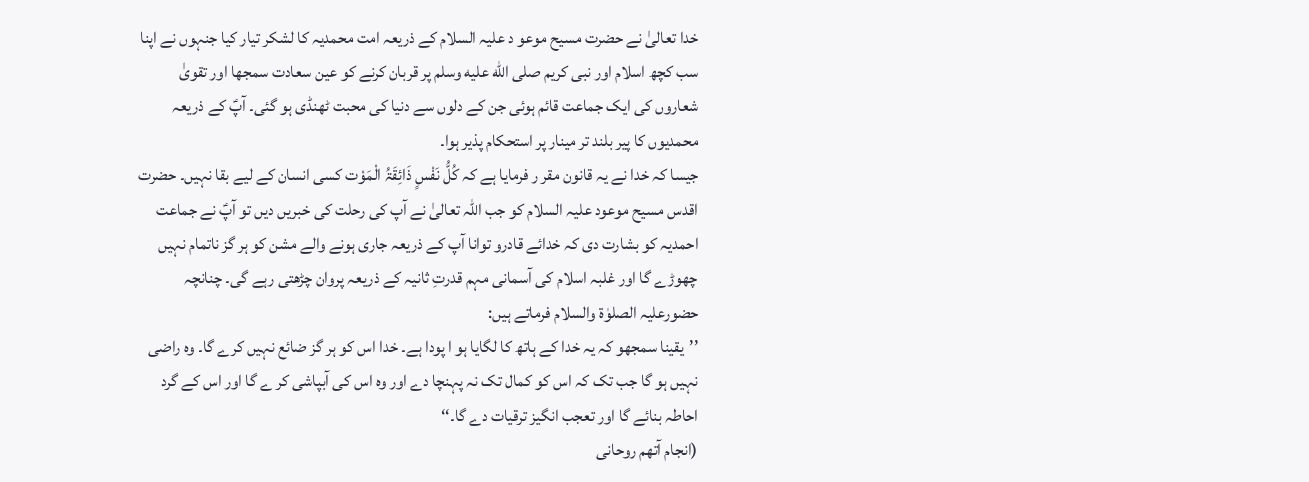خدا تعالیٰ نے حضرت مسیح موعو د علیہ السلام کے ذریعہ امت محمدیہ کا لشکر تیار کیا جنہوں نے اپنا سب کچھ اسلام اور نبی کریم صلى الله عليه وسلم پر قربان کرنے کو عین سعادت سمجھا اور تقویٰ شعاروں کی ایک جماعت قائم ہوئی جن کے دلوں سے دنیا کی محبت ٹھنڈی ہو گئی۔ آپؑ کے ذریعہ محمدیوں کا پیر بلند تر مینار پر استحکام پذیر ہوا۔
جیسا کہ خدا نے یہ قانون مقر ر فرمایا ہے کہ کُلُّ نَفْسٍ ذَائِقَۃُ الْمَوْت کسی انسان کے لیے بقا نہیں۔ حضرت اقدس مسیح موعود علیہ السلام کو جب اللہ تعالیٰ نے آپ کی رحلت کی خبریں دیں تو آپؑ نے جماعت احمدیہ کو بشارت دی کہ خدائے قادرو توانا آپ کے ذریعہ جاری ہونے والے مشن کو ہر گز ناتمام نہیں چھوڑے گا اور غلبہ اسلام کی آسمانی مہم قدرتِ ثانیہ کے ذریعہ پروان چڑھتی رہے گی۔ چنانچہ حضورعلیہ الصلوٰۃ والسلام فرماتے ہیں:
’’یقینا سمجھو کہ یہ خدا کے ہاتھ کا لگایا ہو ا پودا ہے۔ خدا اس کو ہر گز ضائع نہیں کرے گا۔ وہ راضی نہیں ہو گا جب تک کہ اس کو کمال تک نہ پہنچا دے اور وہ اس کی آبپاشی کر ے گا اور اس کے گرد احاطہ بنائے گا اور تعجب انگیز ترقیات دے گا۔‘‘
(انجام آتھم روحانی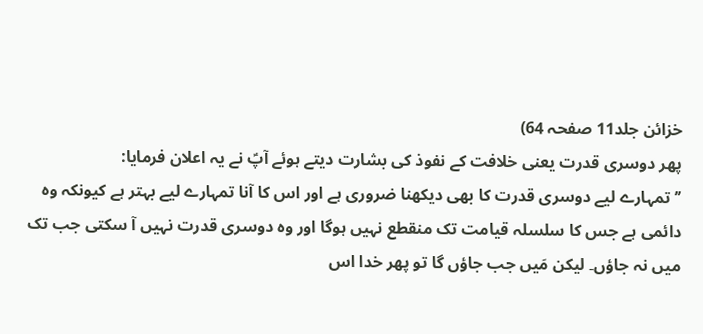خزائن جلد11 صفحہ 64)
پھر دوسری قدرت یعنی خلافت کے نفوذ کی بشارت دیتے ہوئے آپؑ نے یہ اعلان فرمایا:
’’تمہارے لیے دوسری قدرت کا بھی دیکھنا ضروری ہے اور اس کا آنا تمہارے لیے بہتر ہے کیونکہ وہ دائمی ہے جس کا سلسلہ قیامت تک منقطع نہیں ہوگا اور وہ دوسری قدرت نہیں آ سکتی جب تک میں نہ جاؤں۔ لیکن مَیں جب جاؤں گا تو پھر خدا اس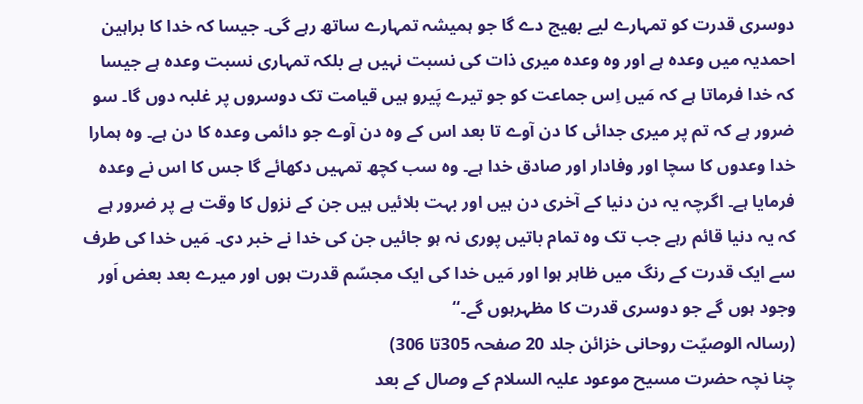دوسری قدرت کو تمہارے لیے بھیج دے گا جو ہمیشہ تمہارے ساتھ رہے گی۔ جیسا کہ خدا کا براہین احمدیہ میں وعدہ ہے اور وہ وعدہ میری ذات کی نسبت نہیں ہے بلکہ تمہاری نسبت وعدہ ہے جیسا کہ خدا فرماتا ہے کہ مَیں اِس جماعت کو جو تیرے پَیرو ہیں قیامت تک دوسروں پر غلبہ دوں گا۔ سو ضرور ہے کہ تم پر میری جدائی کا دن آوے تا بعد اس کے وہ دن آوے جو دائمی وعدہ کا دن ہے۔ وہ ہمارا خدا وعدوں کا سچا اور وفادار اور صادق خدا ہے۔ وہ سب کچھ تمہیں دکھائے گا جس کا اس نے وعدہ فرمایا ہے۔ اگرچہ یہ دن دنیا کے آخری دن ہیں اور بہت بلائیں ہیں جن کے نزول کا وقت ہے پر ضرور ہے کہ یہ دنیا قائم رہے جب تک وہ تمام باتیں پوری نہ ہو جائیں جن کی خدا نے خبر دی۔ مَیں خدا کی طرف سے ایک قدرت کے رنگ میں ظاہر ہوا اور مَیں خدا کی ایک مجسّم قدرت ہوں اور میرے بعد بعض اَور وجود ہوں گے جو دوسری قدرت کا مظہرہوں گے۔‘‘
(رسالہ الوصیّت روحانی خزائن جلد 20 صفحہ 305تا 306)
چنا نچہ حضرت مسیح موعود علیہ السلام کے وصال کے بعد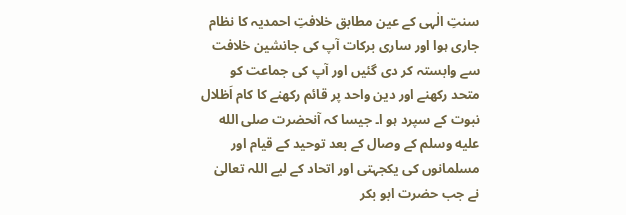سنتِ الٰہی کے عین مطابق خلافتِ احمدیہ کا نظام جاری ہوا اور ساری برکات آپ کی جانشین خلافت سے وابستہ کر دی گئیں اور آپ کی جماعت کو متحد رکھنے اور دین واحد پر قائم رکھنے کا کام اَظلال نبوت کے سپرد ہو ا۔ جیسا کہ آنحضرت صلى الله عليه وسلم کے وصال کے بعد توحید کے قیام اور مسلمانوں کی یکجہتی اور اتحاد کے لیے اللہ تعالیٰ نے جب حضرت ابو بکر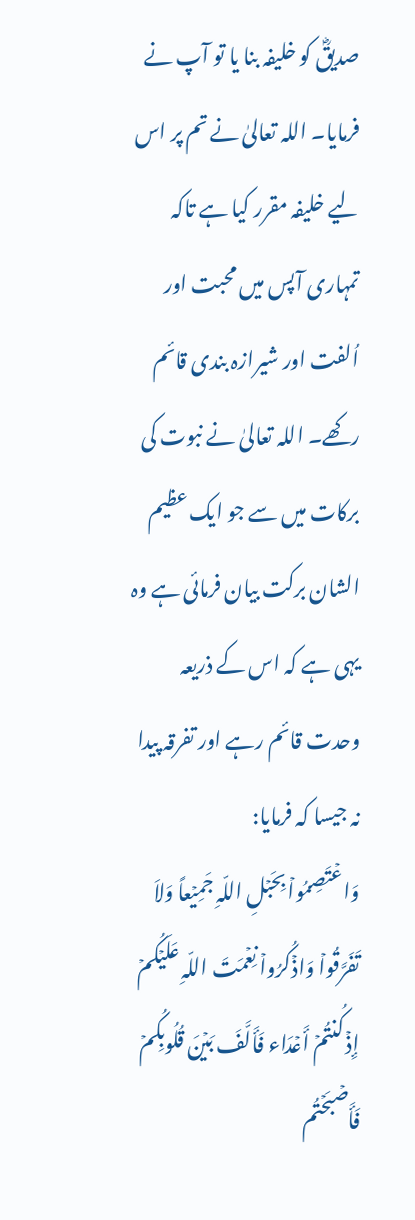صدیقؓ کو خلیفہ بنا یا تو آپ نے فرمایا۔ اللہ تعالیٰ نے تم پر اس لیے خلیفہ مقرر کیا ہے تاکہ تمہاری آپس میں محبت اور اُلفت اور شیرازہ بندی قائم رکھے۔ اللہ تعالیٰ نے نبوت کی برکات میں سے جو ایک عظیم الشان برکت بیان فرمائی ہے وہ یہی ہے کہ اس کے ذریعہ وحدت قائم رہے اور تفرقہ پیدا نہ جیسا کہ فرمایا:
وَاعۡتَصِمُواۡ بِحَبۡلِ اللّہِ جَمِیۡعاً وَلاَ تَفَرَّقُواۡ وَاذۡکُرُواۡ نِعۡمَتَ اللّہِ عَلَیۡکُمۡ إِذۡ کُنتُمۡ أَعۡدَاء فَأَلَّفَ بَیۡنَ قُلُوبِکُمۡ فَأَصۡبَحۡتُم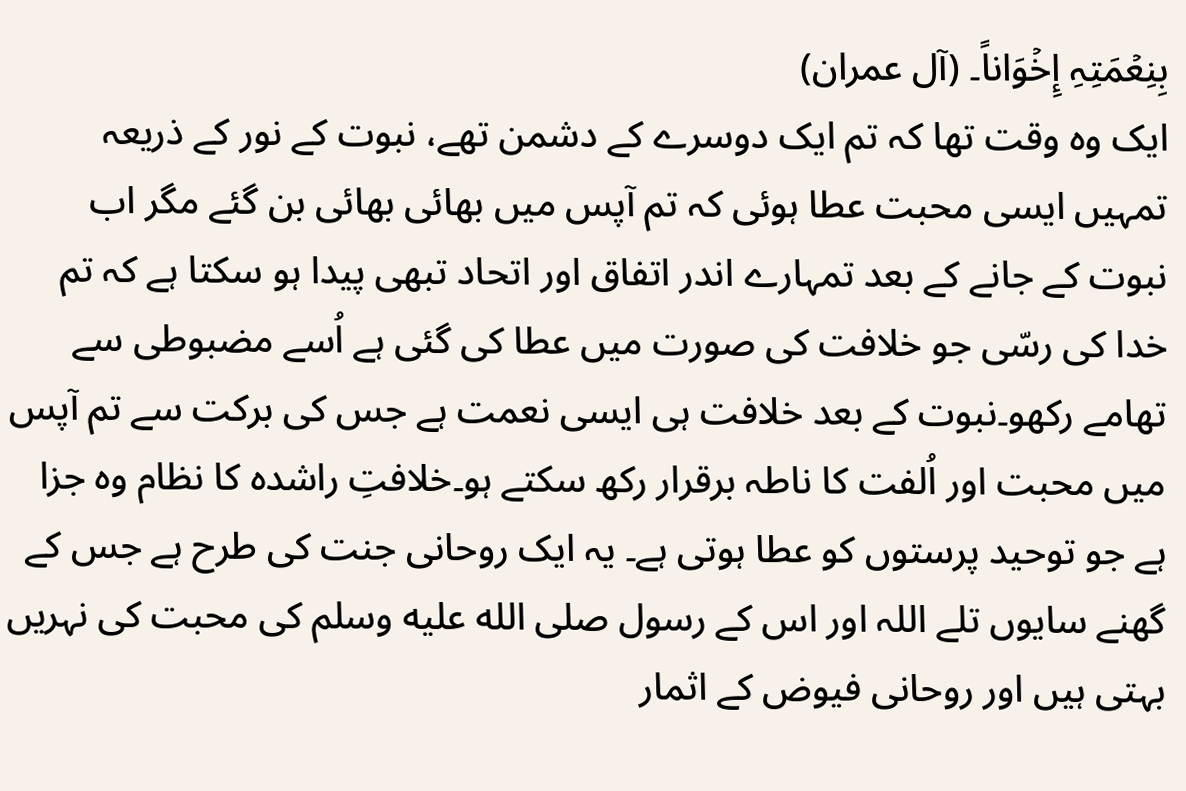بِنِعۡمَتِہِ إِخۡوَاناً۔ (آل عمران)
ایک وہ وقت تھا کہ تم ایک دوسرے کے دشمن تھے، نبوت کے نور کے ذریعہ تمہیں ایسی محبت عطا ہوئی کہ تم آپس میں بھائی بھائی بن گئے مگر اب نبوت کے جانے کے بعد تمہارے اندر اتفاق اور اتحاد تبھی پیدا ہو سکتا ہے کہ تم خدا کی رسّی جو خلافت کی صورت میں عطا کی گئی ہے اُسے مضبوطی سے تھامے رکھو۔نبوت کے بعد خلافت ہی ایسی نعمت ہے جس کی برکت سے تم آپس میں محبت اور اُلفت کا ناطہ برقرار رکھ سکتے ہو۔خلافتِ راشدہ کا نظام وہ جزا ہے جو توحید پرستوں کو عطا ہوتی ہے۔ یہ ایک روحانی جنت کی طرح ہے جس کے گھنے سایوں تلے اللہ اور اس کے رسول صلى الله عليه وسلم کی محبت کی نہریں بہتی ہیں اور روحانی فیوض کے اثمار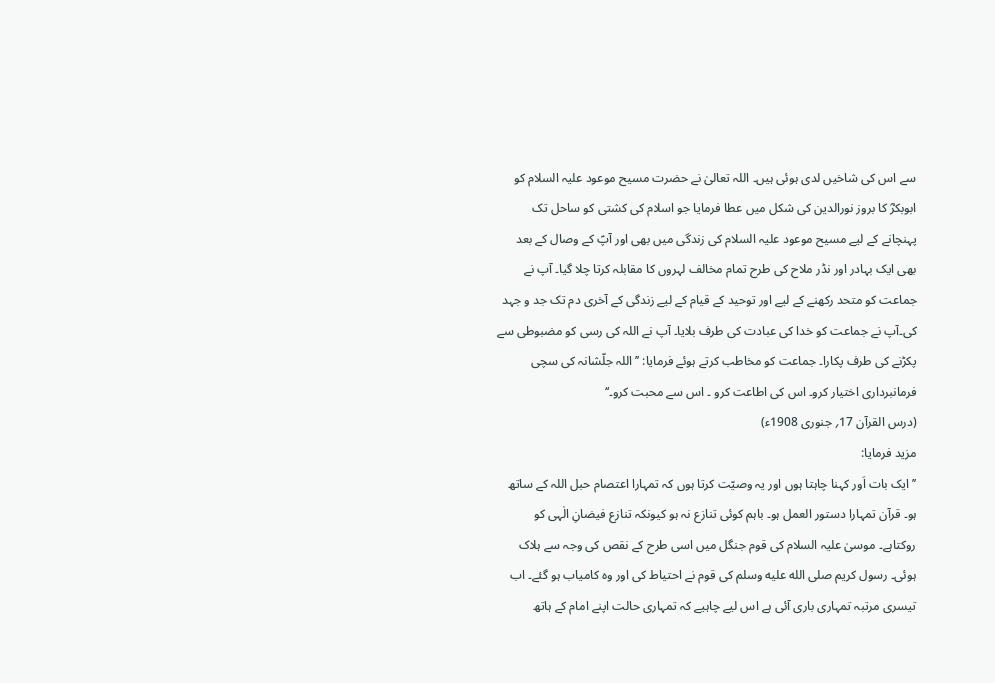سے اس کی شاخیں لدی ہوئی ہیں۔ اللہ تعالیٰ نے حضرت مسیح موعود علیہ السلام کو ابوبکرؓ کا بروز نورالدین کی شکل میں عطا فرمایا جو اسلام کی کشتی کو ساحل تک پہنچانے کے لیے مسیح موعود علیہ السلام کی زندگی میں بھی اور آپؑ کے وصال کے بعد بھی ایک بہادر اور نڈر ملاح کی طرح تمام مخالف لہروں کا مقابلہ کرتا چلا گیا۔ آپ نے جماعت کو متحد رکھنے کے لیے اور توحید کے قیام کے لیے زندگی کے آخری دم تک جد و جہد کی۔آپ نے جماعت کو خدا کی عبادت کی طرف بلایا۔ آپ نے اللہ کی رسی کو مضبوطی سے پکڑنے کی طرف پکارا۔ جماعت کو مخاطب کرتے ہوئے فرمایا: ’’اللہ جلّشانہ کی سچی فرمانبرداری اختیار کرو۔ اس کی اطاعت کرو ۔ اس سے محبت کرو۔‘‘
(درس القرآن 17؍ جنوری 1908ء)
مزید فرمایا:
’’ ایک بات اَور کہنا چاہتا ہوں اور یہ وصیّت کرتا ہوں کہ تمہارا اعتصام حبل اللہ کے ساتھ ہو۔ قرآن تمہارا دستور العمل ہو۔ باہم کوئی تنازع نہ ہو کیونکہ تنازع فیضانِ الٰہی کو روکتاہے۔ موسیٰ علیہ السلام کی قوم جنگل میں اسی طرح کے نقص کی وجہ سے ہلاک ہوئی۔ رسول کریم صلى الله عليه وسلم کی قوم نے احتیاط کی اور وہ کامیاب ہو گئے۔ اب تیسری مرتبہ تمہاری باری آئی ہے اس لیے چاہیے کہ تمہاری حالت اپنے امام کے ہاتھ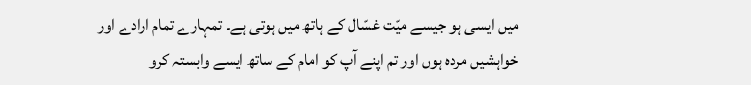میں ایسی ہو جیسے میّت غسّال کے ہاتھ میں ہوتی ہے۔ تمہارے تمام ارادے اور خواہشیں مردہ ہوں اور تم اپنے آپ کو امام کے ساتھ ایسے وابستہ کرو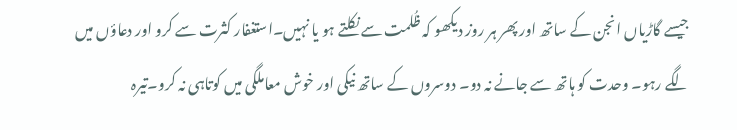جیسے گاڑیاں انجن کے ساتھ اور پھر ہر روز دیکھو کہ ظُلمت سے نکلتے ہو یا نہیں۔استغفار کثرت سے کرو اور دعاؤں میں لگے رہو۔ وحدت کو ہاتھ سے جانے نہ دو۔ دوسروں کے ساتھ نیکی اور خوش معاملگی میں کوتاہی نہ کرو۔تیرہ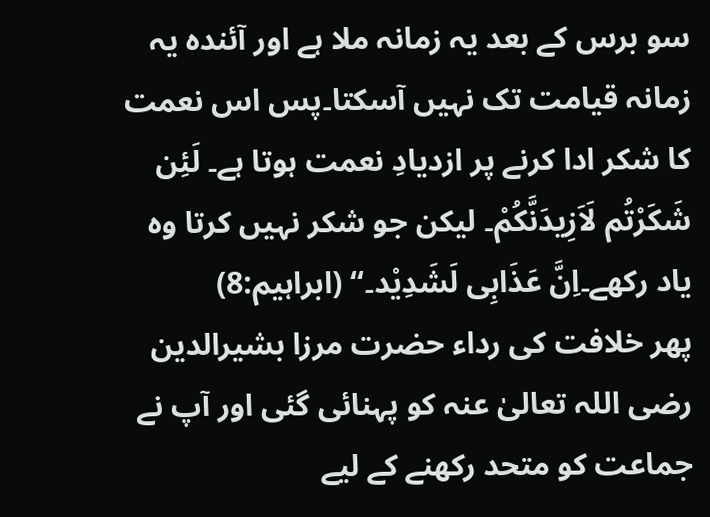سو برس کے بعد یہ زمانہ ملا ہے اور آئندہ یہ زمانہ قیامت تک نہیں آسکتا۔پس اس نعمت کا شکر ادا کرنے پر ازدیادِ نعمت ہوتا ہے۔ لَئِن شَکَرْتُم لَاَزِیدَنَّکُمْ۔ لیکن جو شکر نہیں کرتا وہ یاد رکھے۔اِنَّ عَذَابِی لَشَدِیْد۔‘‘ (ابراہیم:8)
پھر خلافت کی رداء حضرت مرزا بشیرالدین رضی اللہ تعالیٰ عنہ کو پہنائی گئی اور آپ نے جماعت کو متحد رکھنے کے لیے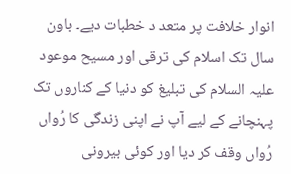انوار خلافت پر متعد د خطبات دیے۔ باون سال تک اسلام کی ترقی اور مسیح موعود علیہ السلام کی تبلیغ کو دنیا کے کناروں تک پہنچانے کے لیے آپ نے اپنی زندگی کا رُواں رُواں وقف کر دیا اور کوئی بیرونی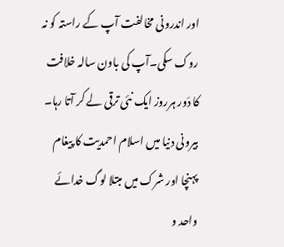اور اندرونی مخالفت آپ کے راستہ کو نہ روک سکی۔آپ کی باون سالہ خلافت کا دَور ہرروز ایک نئی ترقی لے کر آتا رہا۔ بیرونی دنیا میں اسلام احمدیت کا پیغام پہنچا اور شرک میں مبتلا لوگ خدائے واحد و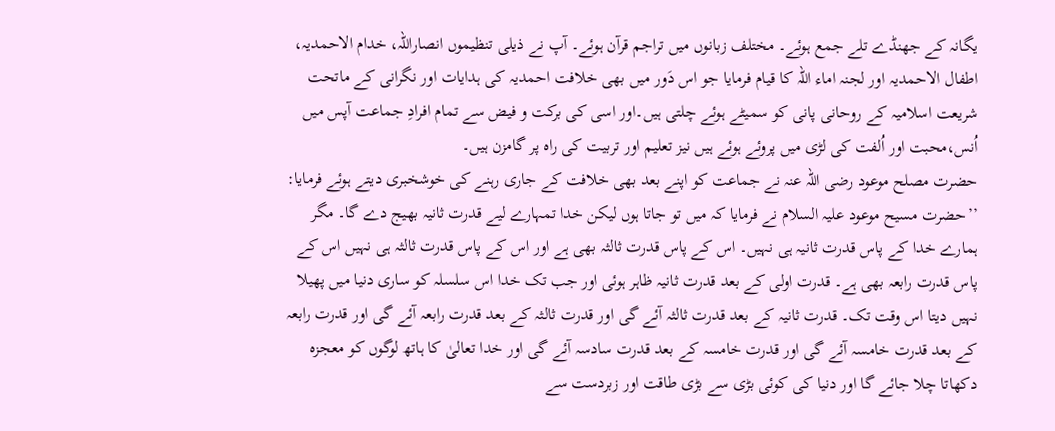یگانہ کے جھنڈے تلے جمع ہوئے۔ مختلف زبانوں میں تراجم قرآن ہوئے۔ آپ نے ذیلی تنظیموں انصاراللہ، خدام الاحمدیہ، اطفال الاحمدیہ اور لجنہ اماء اللہ کا قیام فرمایا جو اس دَور میں بھی خلافت احمدیہ کی ہدایات اور نگرانی کے ماتحت شریعت اسلامیہ کے روحانی پانی کو سمیٹے ہوئے چلتی ہیں۔اور اسی کی برکت و فیض سے تمام افرادِ جماعت آپس میں اُنس،محبت اور اُلفت کی لڑی میں پروئے ہوئے ہیں نیز تعلیم اور تربیت کی راہ پر گامزن ہیں۔
حضرت مصلح موعود رضی اللہ عنہ نے جماعت کو اپنے بعد بھی خلافت کے جاری رہنے کی خوشخبری دیتے ہوئے فرمایا:
’’حضرت مسیح موعود علیہ السلام نے فرمایا کہ میں تو جاتا ہوں لیکن خدا تمہارے لیے قدرت ثانیہ بھیج دے گا۔ مگر ہمارے خدا کے پاس قدرت ثانیہ ہی نہیں۔ اس کے پاس قدرت ثالثہ بھی ہے اور اس کے پاس قدرت ثالثہ ہی نہیں اس کے پاس قدرت رابعہ بھی ہے۔ قدرت اولی کے بعد قدرت ثانیہ ظاہر ہوئی اور جب تک خدا اس سلسلہ کو ساری دنیا میں پھیلا نہیں دیتا اس وقت تک۔ قدرت ثانیہ کے بعد قدرت ثالثہ آئے گی اور قدرت ثالثہ کے بعد قدرت رابعہ آئے گی اور قدرت رابعہ کے بعد قدرت خامسہ آئے گی اور قدرت خامسہ کے بعد قدرت سادسہ آئے گی اور خدا تعالیٰ کا ہاتھ لوگوں کو معجزہ دکھاتا چلا جائے گا اور دنیا کی کوئی بڑی سے بڑی طاقت اور زبردست سے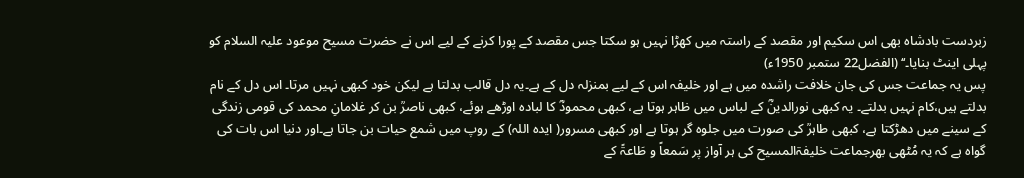زبردست بادشاہ بھی اس سکیم اور مقصد کے راستہ میں کھڑا نہیں ہو سکتا جس مقصد کے پورا کرنے کے لیے اس نے حضرت مسیح موعود علیہ السلام کو پہلی اینٹ بنایا۔‘‘ (الفضل22 ستمبر 1950ء)
پس یہ جماعت جس کی جان خلافت راشدہ میں ہے اور خلیفہ اس کے لیے بمنزلہ دل کے ہے۔یہ دل قالب بدلتا ہے لیکن خود کبھی نہیں مرتا۔ اس دل کے نام بدلتے ہیں،کام نہیں بدلتے۔ یہ کبھی نورالدینؓ کے لباس میں ظاہر ہوتا ہے، کبھی محمودؓ کا لبادہ اوڑھے ہوئے، کبھی ناصرؒ بن کر غلامانِ محمد کی قومی زندگی کے سینے میں دھڑکتا ہے، کبھی طاہرؒ کی صورت میں جلوہ گر ہوتا ہے اور کبھی مسرور( ایدہ اللہ) کے روپ میں شمع حیات بن جاتا ہے۔اور دنیا اس بات کی گواہ ہے کہ یہ مُٹھی بھرجماعت خلیفۃالمسیح کی ہر آواز پر سَمعاً و طَاعۃً کے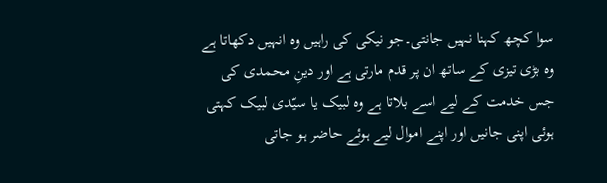سوا کچھ کہنا نہیں جانتی۔جو نیکی کی راہیں وہ انہیں دکھاتا ہے وہ بڑی تیزی کے ساتھ ان پر قدم مارتی ہے اور دینِ محمدی کی جس خدمت کے لیے اسے بلاتا ہے وہ لبیک یا سیّدی لبیک کہتی ہوئی اپنی جانیں اور اپنے اموال لیے ہوئے حاضر ہو جاتی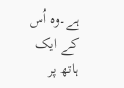ہے۔وہ اُس کے ایک ہاتھ پر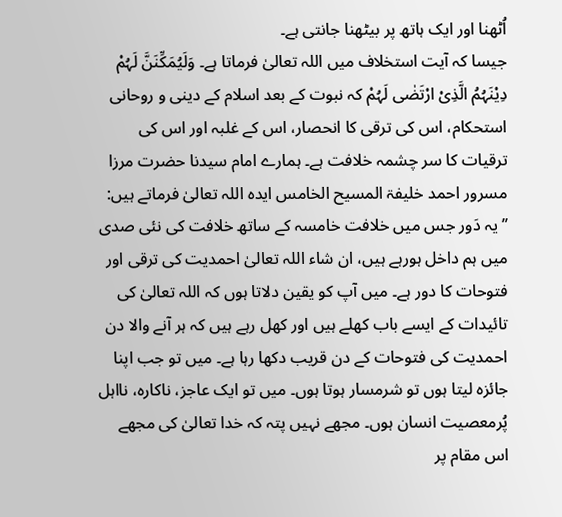اُٹھنا اور ایک ہاتھ پر بیٹھنا جانتی ہے۔
جیسا کہ آیت استخلاف میں اللہ تعالیٰ فرماتا ہے۔ وَلَیُمَکِّنَنَّ لَہُمْ دِیْنَہُمُ الَّذِیْ ارْتَضٰی لَہُمْ کہ نبوت کے بعد اسلام کے دینی و روحانی استحکام، اس کی ترقی کا انحصار، اس کے غلبہ اور اس کی ترقیات کا سر چشمہ خلافت ہے۔ ہمارے امام سیدنا حضرت مرزا مسرور احمد خلیفۃ المسیح الخامس ایدہ اللہ تعالیٰ فرماتے ہیں:
’’یہ دَور جس میں خلافت خامسہ کے ساتھ خلافت کی نئی صدی میں ہم داخل ہورہے ہیں، ان شاء اللہ تعالیٰ احمدیت کی ترقی اور فتوحات کا دور ہے۔ میں آپ کو یقین دلاتا ہوں کہ اللہ تعالیٰ کی تائیدات کے ایسے باب کھلے ہیں اور کھل رہے ہیں کہ ہر آنے والا دن احمدیت کی فتوحات کے دن قریب دکھا رہا ہے۔ میں تو جب اپنا جائزہ لیتا ہوں تو شرمسار ہوتا ہوں۔ میں تو ایک عاجز، ناکارہ، نااہل پُرمعصیت انسان ہوں۔ مجھے نہیں پتہ کہ خدا تعالیٰ کی مجھے اس مقام پر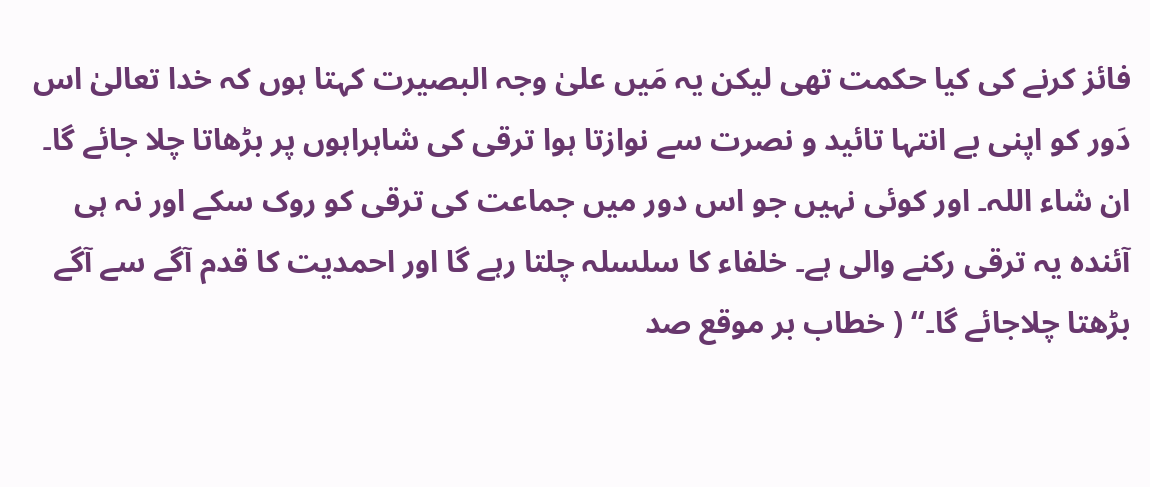فائز کرنے کی کیا حکمت تھی لیکن یہ مَیں علیٰ وجہ البصیرت کہتا ہوں کہ خدا تعالیٰ اس دَور کو اپنی بے انتہا تائید و نصرت سے نوازتا ہوا ترقی کی شاہراہوں پر بڑھاتا چلا جائے گا۔ ان شاء اللہ۔ اور کوئی نہیں جو اس دور میں جماعت کی ترقی کو روک سکے اور نہ ہی آئندہ یہ ترقی رکنے والی ہے۔ خلفاء کا سلسلہ چلتا رہے گا اور احمدیت کا قدم آگے سے آگے بڑھتا چلاجائے گا۔‘‘ ( خطاب بر موقع صد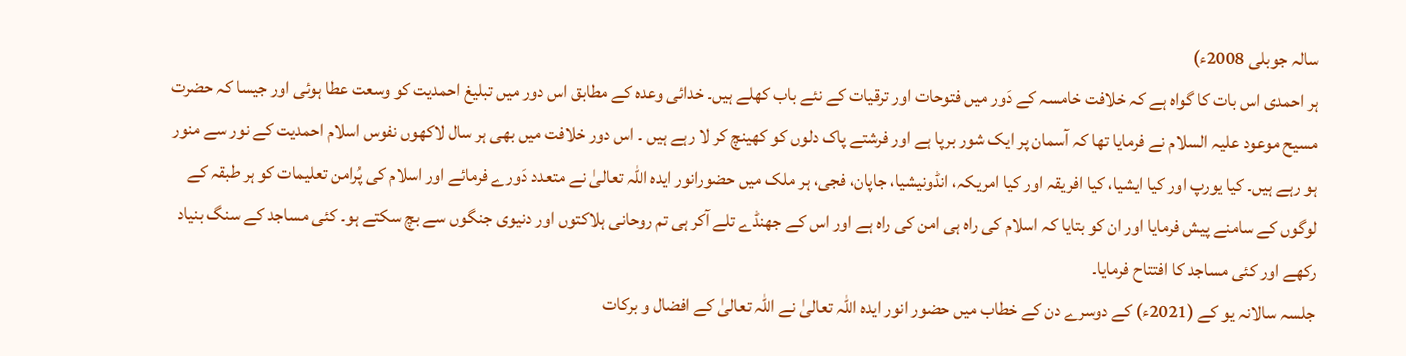سالہ جوبلی 2008ء)
ہر احمدی اس بات کا گواہ ہے کہ خلافت خامسہ کے دَور میں فتوحات اور ترقیات کے نئے باب کھلے ہیں۔ خدائی وعدہ کے مطابق اس دور میں تبلیغ احمدیت کو وسعت عطا ہوئی اور جیسا کہ حضرت مسیح موعود علیہ السلام نے فرمایا تھا کہ آسمان پر ایک شور برپا ہے اور فرشتے پاک دلوں کو کھینچ کر لا رہے ہیں ۔ اس دور خلافت میں بھی ہر سال لاکھوں نفوس اسلام احمدیت کے نور سے منور ہو رہے ہیں۔ کیا یورپ اور کیا ایشیا، کیا افریقہ اور کیا امریکہ، انڈونیشیا، جاپان، فجی، ہر ملک میں حضورانور ایدہ اللہ تعالیٰ نے متعدد دَورے فرمائے اور اسلام کی پُرامن تعلیمات کو ہر طبقہ کے لوگوں کے سامنے پیش فرمایا اور ان کو بتایا کہ اسلام کی راہ ہی امن کی راہ ہے اور اس کے جھنڈے تلے آکر ہی تم روحانی ہلاکتوں اور دنیوی جنگوں سے بچ سکتے ہو۔ کئی مساجد کے سنگ بنیاد رکھے اور کئی مساجد کا افتتاح فرمایا۔
جلسہ سالانہ یو کے (2021ء) کے دوسرے دن کے خطاب میں حضور انور ایدہ اللہ تعالیٰ نے اللہ تعالیٰ کے افضال و برکات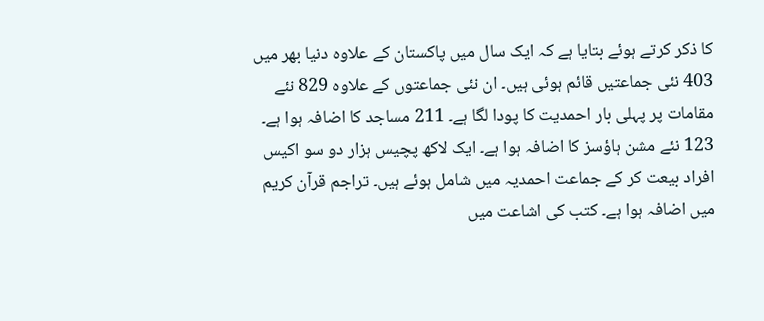کا ذکر کرتے ہوئے بتایا ہے کہ ایک سال میں پاکستان کے علاوہ دنیا بھر میں 403 نئی جماعتیں قائم ہوئی ہیں۔ ان نئی جماعتوں کے علاوہ 829 نئے مقامات پر پہلی بار احمدیت کا پودا لگا ہے۔ 211 مساجد کا اضافہ ہوا ہے۔ 123 نئے مشن ہاؤسز کا اضافہ ہوا ہے۔ ایک لاکھ پچیس ہزار دو سو اکیس افراد بیعت کر کے جماعت احمدیہ میں شامل ہوئے ہیں۔ تراجم قرآن کریم میں اضافہ ہوا ہے۔ کتب کی اشاعت میں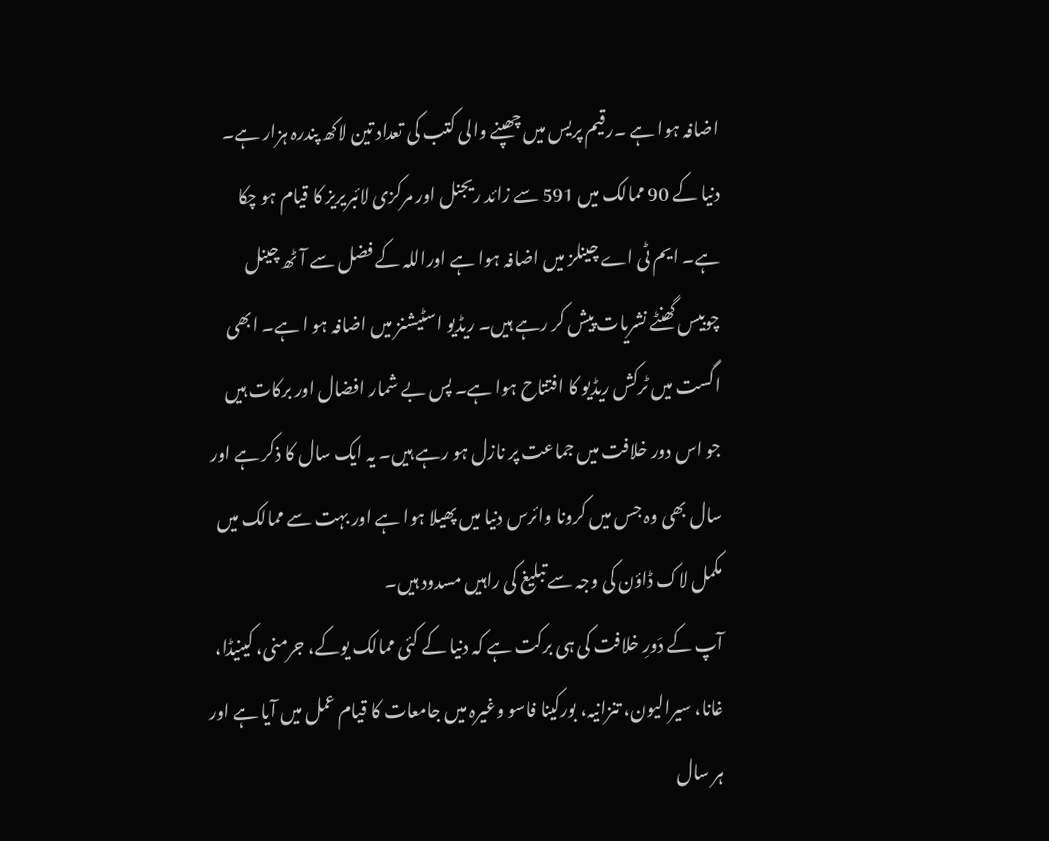اضافہ ہوا ہے ۔رقیم پریس میں چھپنے والی کتب کی تعداد تین لاکھ پندرہ ہزار ہے۔ دنیا کے 90 ممالک میں 591 سے زائد ریجنل اور مرکزی لائبریریز کا قیام ہو چکا ہے۔ ایم ٹی اے چینلز میں اضافہ ہوا ہے اوراللہ کے فضل سے آٹھ چینل چوبیس گھنٹے نشریات پیش کر رہے ہیں۔ ریڈیو اسٹیشنز میں اضافہ ہو ا ہے۔ ابھی اگست میں ٹرکش ریڈیو کا افتتاح ہوا ہے۔ پس بے شمار افضال اور برکات ہیں جو اس دور خلافت میں جماعت پر نازل ہو رہے ہیں۔ یہ ایک سال کا ذکر ہے اور سال بھی وہ جس میں کرونا وائرس دنیا میں پھیلا ہوا ہے اور بہت سے ممالک میں مکمل لاک ڈاؤن کی وجہ سے تبلیغ کی راہیں مسدود ہیں۔
آپ کے دَورِ خلافت کی ہی برکت ہے کہ دنیا کے کئی ممالک یوکے، جرمنی، کینیڈا، غانا، سیرالیون، تنزانیہ، بورکینا فاسو وغیرہ میں جامعات کا قیام عمل میں آیا ہے اور ہر سال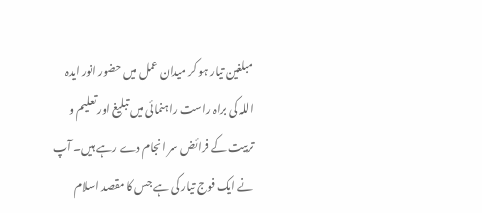مبلغین تیار ہو کر میدان عمل میں حضور انور ایدہ اللہ کی براہ راست راہنمائی میں تبلیغ اور تعلیم و تربیت کے فرائض سر انجام دے رہے ہیں۔ آپ نے ایک فوج تیار کی ہے جس کا مقصد اسلام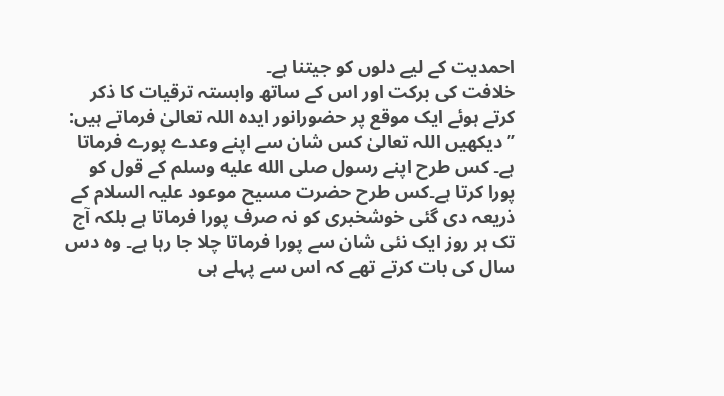احمدیت کے لیے دلوں کو جیتنا ہے۔
خلافت کی برکت اور اس کے ساتھ وابستہ ترقیات کا ذکر کرتے ہوئے ایک موقع پر حضورانور ایدہ اللہ تعالیٰ فرماتے ہیں:
’’دیکھیں اللہ تعالیٰ کس شان سے اپنے وعدے پورے فرماتا ہے۔ کس طرح اپنے رسول صلى الله عليه وسلم کے قول کو پورا کرتا ہے۔کس طرح حضرت مسیح موعود علیہ السلام کے ذریعہ دی گئی خوشخبری کو نہ صرف پورا فرماتا ہے بلکہ آج تک ہر روز ایک نئی شان سے پورا فرماتا چلا جا رہا ہے۔ وہ دس سال کی بات کرتے تھے کہ اس سے پہلے ہی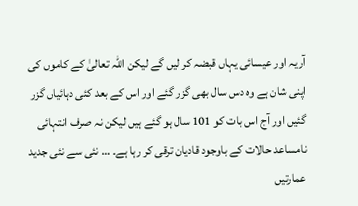آریہ اور عیسائی یہاں قبضہ کر لیں گے لیکن اللہ تعالیٰ کے کاموں کی اپنی شان ہے وہ دس سال بھی گزر گئے اور اس کے بعد کئی دہائیاں گزر گئیں اور آج اس بات کو 101 سال ہو گئے ہیں لیکن نہ صرف انتہائی نامساعد حالات کے باوجود قادیان ترقی کر رہا ہے۔ … نئی سے نئی جدید عمارتیں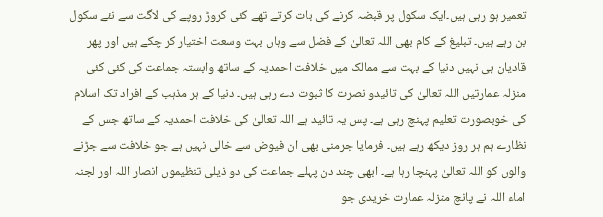تعمیر ہو رہی ہیں۔ایک سکول پر قبضہ کرنے کی بات کرتے تھے کئی کروڑ روپے کی لاگت سے نئے سکول بن رہے ہیں۔ تبلیغ کے کام بھی اللہ تعالیٰ کے فضل سے وہاں بہت وسعت اختیار کر چکے ہیں اور پھر قادیان ہی نہیں دنیا کے بہت سے ممالک میں خلافت احمدیہ کے ساتھ وابستہ جماعت کی کئی کئی منزلہ عمارتیں اللہ تعالیٰ کی تائیدو نصرت کا ثبوت دے رہی ہیں۔ دنیا کے ہر مذہب کے افراد تک اسلام کی خوبصورت تعلیم پہنچ رہی ہے۔ پس یہ تائید ہے اللہ تعالیٰ کی خلافت احمدیہ کے ساتھ جس کے نظارے ہم ہر روز دیکھ رہے ہیں۔ فرمایا جرمنی بھی ان فیوض سے خالی نہیں ہے جو خلافت سے جڑنے والوں کو اللہ تعالیٰ پہنچا رہا ہے۔ ابھی چند دن پہلے جماعت کی دو ذیلی تنظیموں انصار اللہ اور لجنہ اماء اللہ نے پانچ منزلہ عمارت خریدی جو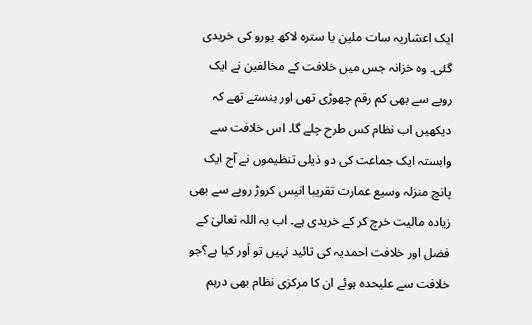ایک اعشاریہ سات ملین یا سترہ لاکھ یورو کی خریدی گئی۔ وہ خزانہ جس میں خلافت کے مخالفین نے ایک روپے سے بھی کم رقم چھوڑی تھی اور ہنستے تھے کہ دیکھیں اب نظام کس طرح چلے گا۔ اس خلافت سے وابستہ ایک جماعت کی دو ذیلی تنظیموں نے آج ایک پانچ منزلہ وسیع عمارت تقریبا انیس کروڑ روپے سے بھی زیادہ مالیت خرچ کر کے خریدی ہے۔ اب یہ اللہ تعالیٰ کے فضل اور خلافت احمدیہ کی تائید نہیں تو اَور کیا ہے؟جو خلافت سے علیحدہ ہوئے ان کا مرکزی نظام بھی درہم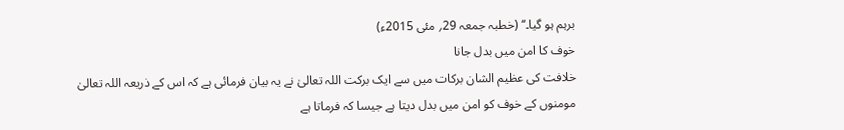برہم ہو گیا۔‘‘ (خطبہ جمعہ 29؍ مئی 2015ء)
خوف کا امن میں بدل جانا
خلافت کی عظیم الشان برکات میں سے ایک برکت اللہ تعالیٰ نے یہ بیان فرمائی ہے کہ اس کے ذریعہ اللہ تعالیٰ مومنوں کے خوف کو امن میں بدل دیتا ہے جیسا کہ فرماتا ہے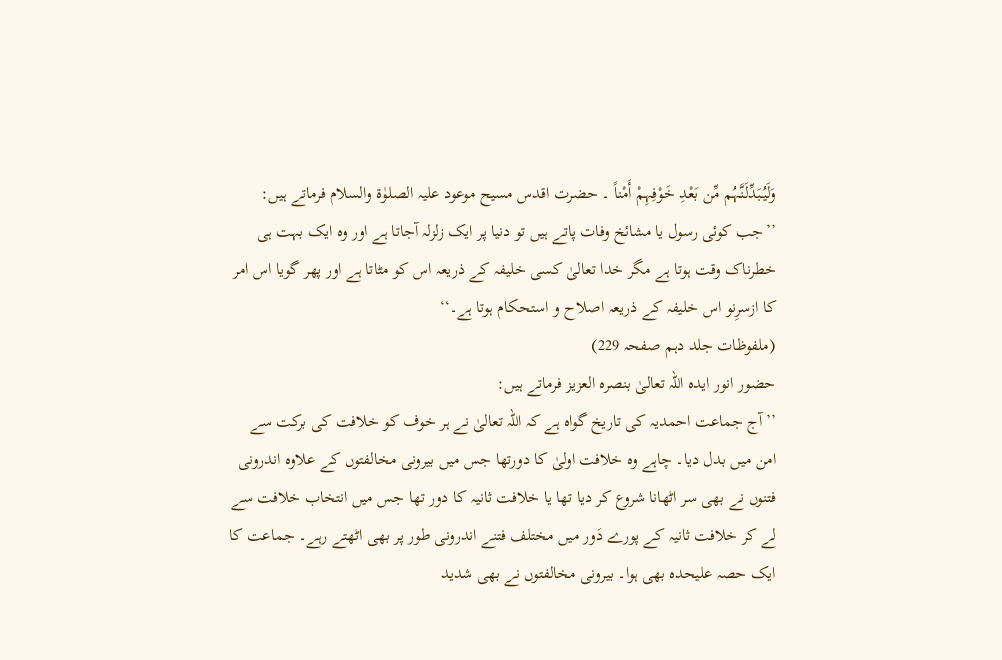وَلَیُبَدِّلَنَّہُم مِّن بَعْدِ خَوْفِہِمْ أَمْناً ۔ حضرت اقدس مسیح موعود علیہ الصلوٰۃ والسلام فرماتے ہیں:
’’جب کوئی رسول یا مشائخ وفات پاتے ہیں تو دنیا پر ایک زلزلہ آجاتا ہے اور وہ ایک بہت ہی خطرناک وقت ہوتا ہے مگر خدا تعالیٰ کسی خلیفہ کے ذریعہ اس کو مٹاتا ہے اور پھر گویا اس امر کا ازسرِنو اس خلیفہ کے ذریعہ اصلاح و استحکام ہوتا ہے۔‘‘
(ملفوظات جلد دہم صفحہ 229)
حضور انور ایدہ اللہ تعالیٰ بنصرہ العزیز فرماتے ہیں:
’’آج جماعت احمدیہ کی تاریخ گواہ ہے کہ اللہ تعالیٰ نے ہر خوف کو خلافت کی برکت سے امن میں بدل دیا۔ چاہے وہ خلافت اولیٰ کا دورتھا جس میں بیرونی مخالفتوں کے علاوہ اندرونی فتنوں نے بھی سر اٹھانا شروع کر دیا تھا یا خلافت ثانیہ کا دور تھا جس میں انتخاب خلافت سے لے کر خلافت ثانیہ کے پورے دَور میں مختلف فتنے اندرونی طور پر بھی اٹھتے رہے۔ جماعت کا ایک حصہ علیحدہ بھی ہوا۔ بیرونی مخالفتوں نے بھی شدید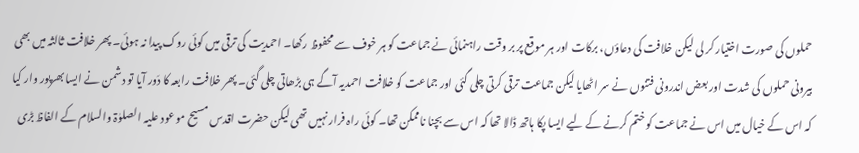حملوں کی صورت اختیار کر لی لیکن خلافت کی دعاؤں، برکات اور ہر موقع پر بر وقت راہنمائی نے جماعت کو ہر خوف سے محفوظ رکھا۔ احمدیت کی ترقی میں کوئی روک پیدا نہ ہوئی۔ پھر خلافت ثالثہ میں بھی بیرونی حملوں کی شدت اور بعض اندرونی فتنوں نے سر اٹھایا لیکن جماعت ترقی کرتی چلی گئی اور جماعت کو خلافت احمدیہ آگے ہی بڑھاتی چلی گئی۔ پھر خلافت رابعہ کا دَور آیا تو دشمن نے ایسا بھرپور وار کیا کہ اس کے خیال میں اس نے جماعت کو ختم کرنے کے لیے ایسا پکا ہاتھ ڈالا تھا کہ اس سے بچنا ناممکن تھا۔ کوئی راہ فرار نہیں تھی لیکن حضرت اقدس مسیح موعود علیہ الصلوٰۃ والسلام کے الفاظ بڑی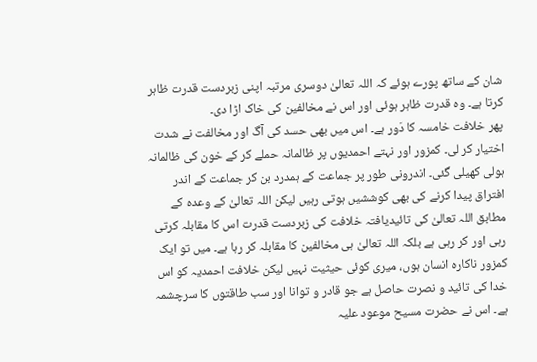شان کے ساتھ پورے ہوئے کہ اللہ تعالیٰ دوسری مرتبہ اپنی زبردست قدرت ظاہر کرتا ہے۔ وہ قدرت ظاہر ہوئی اور اس نے مخالفین کی خاک اڑا دی۔
پھر خلافت خامسہ کا دَور ہے۔ اس میں بھی حسد کی آگ اور مخالفت نے شدت اختیار کر لی۔ کمزور اور نہتے احمدیوں پر ظالمانہ حملے کر کے خون کی ظالمانہ ہولی کھیلی گئی۔ اندرونی طور پر جماعت کے ہمدرد بن کر جماعت کے اندر افتراق پیدا کرنے کی بھی کوششیں ہوتی رہیں لیکن اللہ تعالیٰ کے وعدہ کے مطابق اللہ تعالیٰ کی تائیدیافتہ خلافت کی زبردست قدرت اس کا مقابلہ کرتی رہی اور کر رہی ہے بلکہ اللہ تعالیٰ ہی مخالفین کا مقابلہ کر رہا ہے۔ میں تو ایک کمزور ناکارہ انسان ہوں، میری کوئی حیثیت نہیں لیکن خلافت احمدیہ کو اس خدا کی تائید و نصرت حاصل ہے جو قادر و توانا اور سب طاقتوں کا سرچشمہ ہے۔ اس نے حضرت مسیح موعود علیہ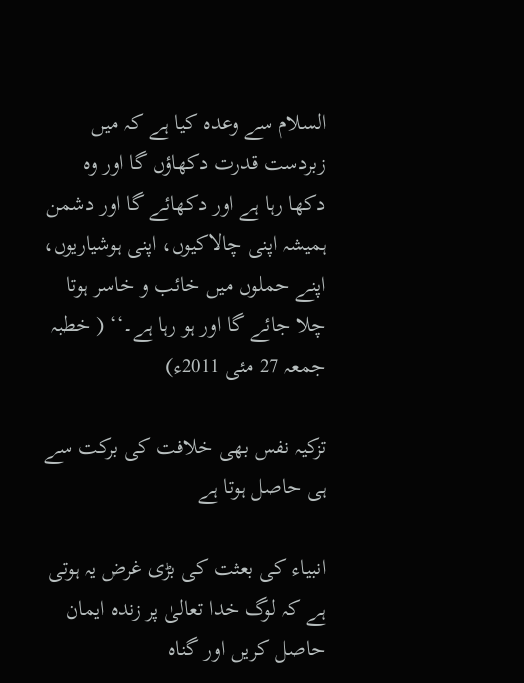السلام سے وعدہ کیا ہے کہ میں زبردست قدرت دکھاؤں گا اور وہ دکھا رہا ہے اور دکھائے گا اور دشمن ہمیشہ اپنی چالاکیوں، اپنی ہوشیاریوں، اپنے حملوں میں خائب و خاسر ہوتا چلا جائے گا اور ہو رہا ہے۔‘‘ ( خطبہ جمعہ 27 مئی 2011ء)

تزکیہ نفس بھی خلافت کی برکت سے ہی حاصل ہوتا ہے

انبیاء کی بعثت کی بڑی غرض یہ ہوتی ہے کہ لوگ خدا تعالیٰ پر زندہ ایمان حاصل کریں اور گناہ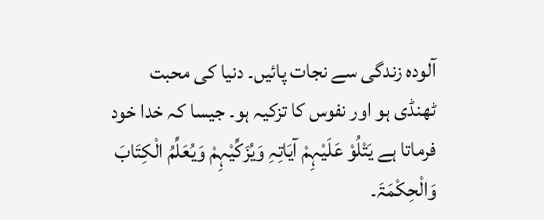آلودہ زندگی سے نجات پائیں۔ دنیا کی محبت ٹھنڈی ہو اور نفوس کا تزکیہ ہو۔ جیسا کہ خدا خود فرماتا ہے یَتْلُوْ عَلَیْہِمْ آیَاتِہِ وَیُزَکِّیْہِمْ وَیُعَلِّمُ الْکِتَابَ وَالْحِکْمَۃَ۔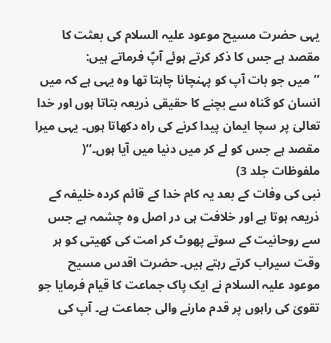یہی حضرت مسیح موعود علیہ السلام کی بعثت کا مقصد ہے جس کا ذکر کرتے ہوئے آپؑ فرماتے ہیں:
’’میں جو بات آپ کو پہنچانا چاہتا تھا وہ یہی ہے کہ میں انسان کو گناہ سے بچنے کا حقیقی ذریعہ بتاتا ہوں اور خدا تعالیٰ پر سچا ایمان پیدا کرنے کی راہ دکھاتا ہوں۔ یہی میرا مقصد ہے جس کو لے کر میں دنیا میں آیا ہوں۔‘‘( ملفوظات جلد 3)
نبی کی وفات کے بعد یہ کام خدا کے قائم کردہ خلیفہ کے ذریعہ ہوتا ہے اور خلافت ہی در اصل وہ چشمہ ہے جس سے روحانیت کے سوتے پھوٹ کر امت کی کھیتی کو ہر وقت سیراب کرتے رہتے ہیں۔ حضرت اقدس مسیح موعود علیہ السلام نے ایک پاک جماعت کا قیام فرمایا جو تقویٰ کی راہوں پر قدم مارنے والی جماعت ہے۔ آپ کی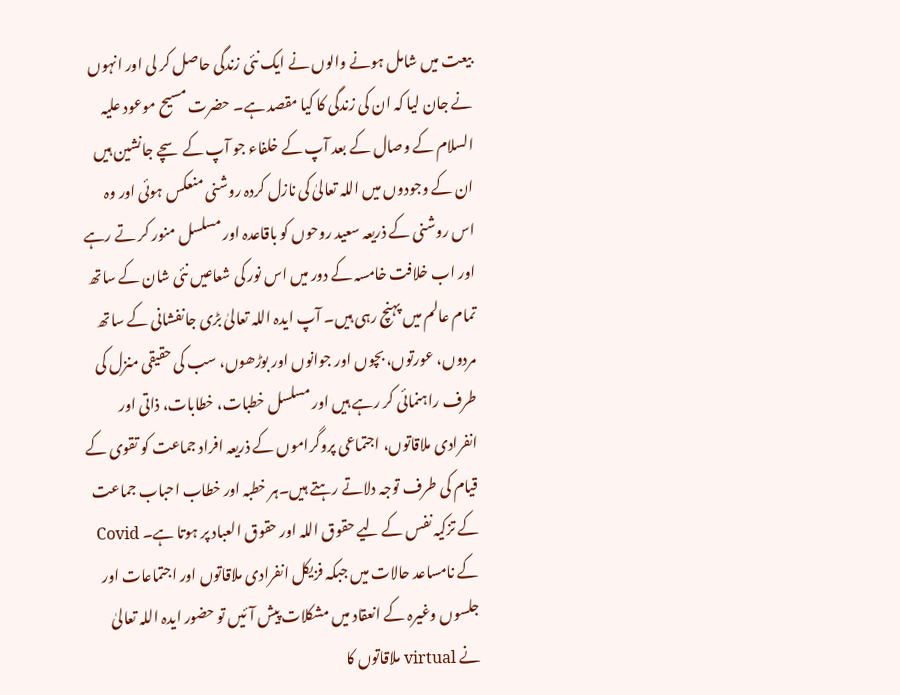بیعت میں شامل ہونے والوں نے ایک نئی زندگی حاصل کر لی اور انہوں نے جان لیا کہ ان کی زندگی کا کیا مقصد ہے۔ حضرت مسیح موعود علیہ السلام کے وصال کے بعد آپ کے خلفاء جو آپ کے سچے جانشین ہیں ان کے وجودوں میں اللہ تعالیٰ کی نازل کردہ روشنی منعکس ہوئی اور وہ اس روشنی کے ذریعہ سعید روحوں کو باقاعدہ اور مسلسل منور کر تے رہے اور اب خلافت خامسہ کے دور میں اس نور کی شعاعیں نئی شان کے ساتھ تمام عالم میں پہنچ رہی ہیں۔ آپ ایدہ اللہ تعالیٰ بڑی جانفشانی کے ساتھ مردوں، عورتوں، بچوں اور جوانوں اور بوڑھوں، سب کی حقیقی منزل کی طرف راہنمائی کر رہے ہیں اور مسلسل خطبات، خطابات، ذاتی اور انفرادی ملاقاتوں، اجتماعی پروگراموں کے ذریعہ افراد جماعت کو تقوی کے قیام کی طرف توجہ دلاتے رہتے ہیں۔ہر خطبہ اور خطاب احباب جماعت کے تزکیہ نفس کے لیے حقوق اللہ اور حقوق العباد پر ہوتا ہے۔ Covid کے نامساعد حالات میں جبکہ فزیکل انفرادی ملاقاتوں اور اجتماعات اور جلسوں وغیرہ کے انعقاد میں مشکلات پیش آئیں تو حضور ایدہ اللہ تعالیٰ نے virtual ملاقاتوں کا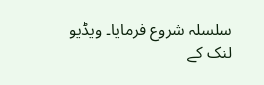سلسلہ شروع فرمایا۔ ویڈیو لنک کے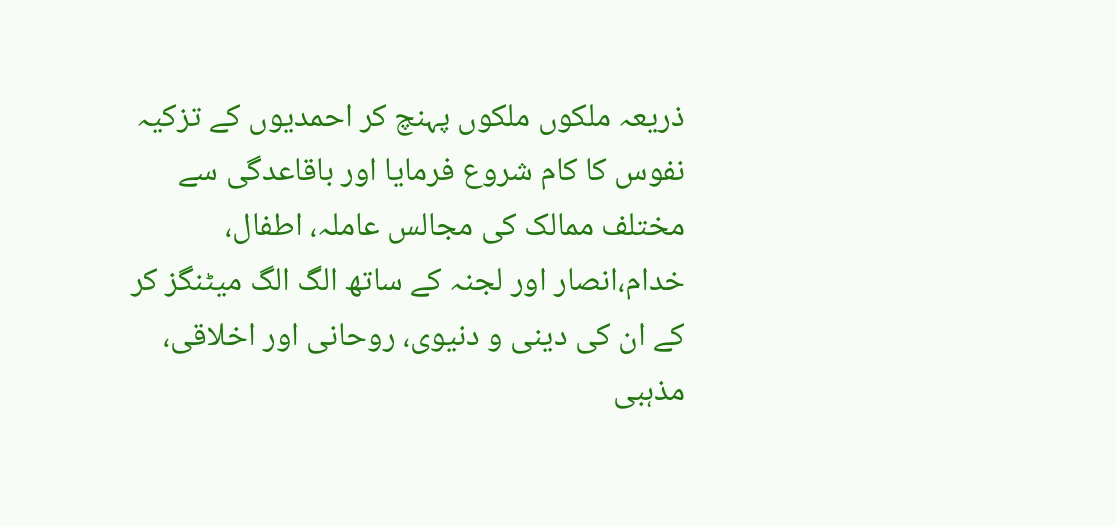ذریعہ ملکوں ملکوں پہنچ کر احمدیوں کے تزکیہ نفوس کا کام شروع فرمایا اور باقاعدگی سے مختلف ممالک کی مجالس عاملہ، اطفال، خدام،انصار اور لجنہ کے ساتھ الگ الگ میٹنگز کر کے ان کی دینی و دنیوی، روحانی اور اخلاقی، مذہبی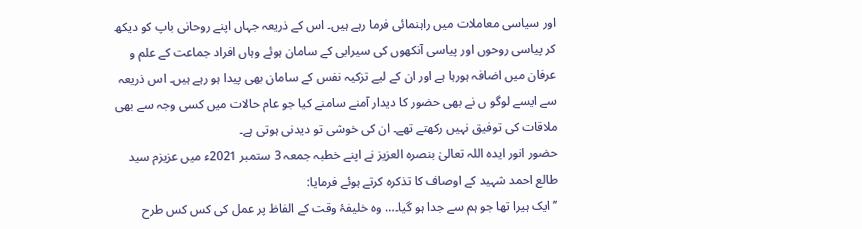اور سیاسی معاملات میں راہنمائی فرما رہے ہیں۔ اس کے ذریعہ جہاں اپنے روحانی باپ کو دیکھ کر پیاسی روحوں اور پیاسی آنکھوں کی سیرابی کے سامان ہوئے وہاں افراد جماعت کے علم و عرفان میں اضافہ ہورہا ہے اور ان کے لیے تزکیہ نفس کے سامان بھی پیدا ہو رہے ہیں۔ اس ذریعہ سے ایسے لوگو ں نے بھی حضور کا دیدار آمنے سامنے کیا جو عام حالات میں کسی وجہ سے بھی ملاقات کی توفیق نہیں رکھتے تھے۔ ان کی خوشی تو دیدنی ہوتی ہے۔
حضور انور ایدہ اللہ تعالیٰ بنصرہ العزیز نے اپنے خطبہ جمعہ 3 ستمبر 2021ء میں عزیزم سید طالع احمد شہید کے اوصاف کا تذکرہ کرتے ہوئے فرمایا:
’’ایک ہیرا تھا جو ہم سے جدا ہو گیا۔… وہ خلیفۂ وقت کے الفاظ پر عمل کی کس کس طرح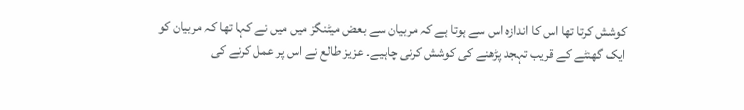کوشش کرتا تھا اس کا اندازہ اس سے ہوتا ہے کہ مربیان سے بعض میٹنگز میں میں نے کہا تھا کہ مربیان کو ایک گھنٹے کے قریب تہجد پڑھنے کی کوشش کرنی چاہیے۔ عزیز طالع نے اس پر عمل کرنے کی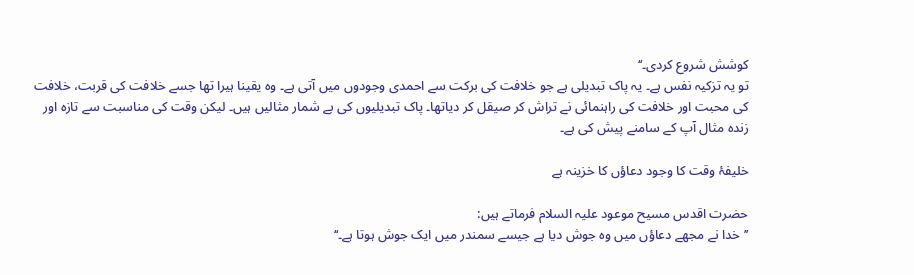کوشش شروع کردی۔‘‘
تو یہ تزکیہ نفس ہے۔ یہ پاک تبدیلی ہے جو خلافت کی برکت سے احمدی وجودوں میں آتی ہے۔ وہ یقینا ہیرا تھا جسے خلافت کی قربت، خلافت کی محبت اور خلافت کی راہنمائی نے تراش کر صیقل کر دیاتھا۔ پاک تبدیلیوں کی بے شمار مثالیں ہیں۔ لیکن وقت کی مناسبت سے تازہ اور زندہ مثال آپ کے سامنے پیش کی ہے۔

خلیفۂ وقت کا وجود دعاؤں کا خزینہ ہے

حضرت اقدس مسیح موعود علیہ السلام فرماتے ہیں:
’’خدا نے مجھے دعاؤں میں وہ جوش دیا ہے جیسے سمندر میں ایک جوش ہوتا ہے۔‘‘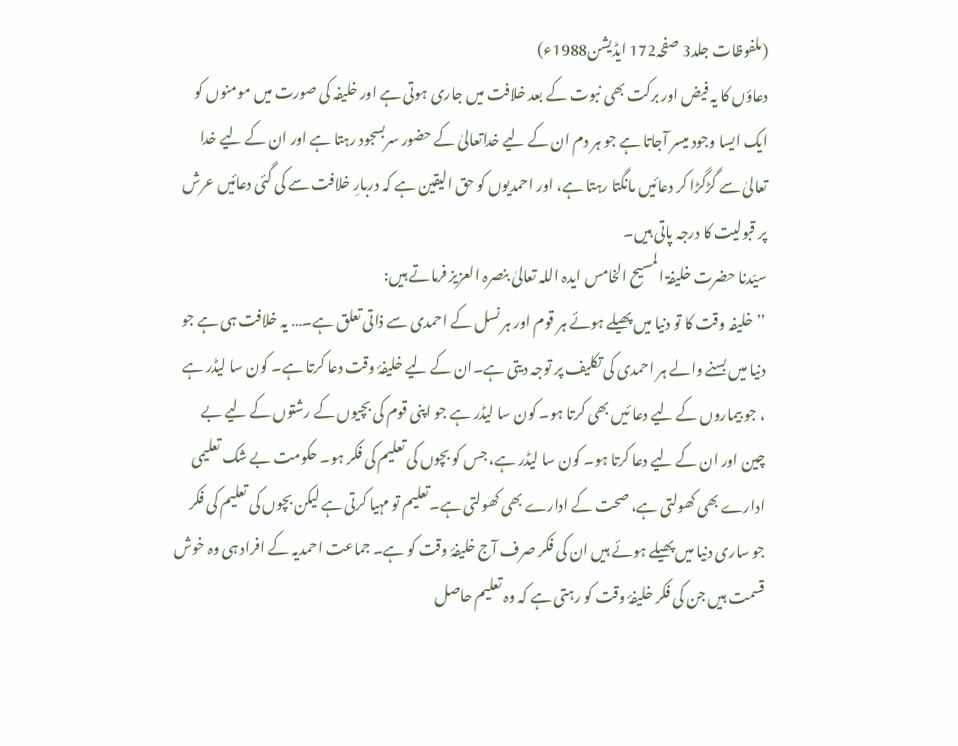(ملفوظات جلد3 صفحہ172 ایڈیشن1988ء)
دعاؤں کا یہ فیض اور برکت بھی نبوت کے بعد خلافت میں جاری ہوتی ہے اور خلیفہ کی صورت میں مومنوں کو ایک ایسا وجود میسر آجاتا ہے جو ہر دم ان کے لیے خداتعالیٰ کے حضور سربسجود رہتا ہے اور ان کے لیے خدا تعالیٰ سے گڑگڑا کر دعائیں مانگتا رہتا ہے، اور احمدیوں کو حق الیقین ہے کہ دربارِ خلافت سے کی گئی دعائیں عرش پر قبولیت کا درجہ پاتی ہیں۔
سیّدنا حضرت خلیفۃ المسیح الخامس ایدہ اللہ تعالیٰ بنصرہ العزیز فرماتے ہیں:
’’خلیفہ وقت کا تو دنیا میں پھیلے ہوئے ہر قوم اور ہر نسل کے احمدی سے ذاتی تعلق ہے۔… یہ خلافت ہی ہے جو دنیا میں بسنے والے ہر احمدی کی تکلیف پر توجہ دیتی ہے۔ان کے لیے خلیفۂ وقت دعا کرتا ہے۔ کون سا لیڈر ہے ، جو بیماروں کے لیے دعا ئیں بھی کرتا ہو۔ کون سا لیڈر ہے جو اپنی قوم کی بچیوں کے رشتوں کے لیے بے چین اور ان کے لیے دعا کرتا ہو۔ کون سا لیڈر ہے، جس کو بچوں کی تعلیم کی فکر ہو۔ حکومت بے شک تعلیمی ادارے بھی کھولتی ہے، صحت کے ادارے بھی کھولتی ہے۔تعلیم تو مہیا کرتی ہے لیکن بچوں کی تعلیم کی فکر جو ساری دنیا میں پھیلے ہوئے ہیں ان کی فکر صرف آج خلیفۂ وقت کو ہے۔ جماعت احمدیہ کے افراد ہی وہ خوش قسمت ہیں جن کی فکر خلیفۂ وقت کو رہتی ہے کہ وہ تعلیم حاصل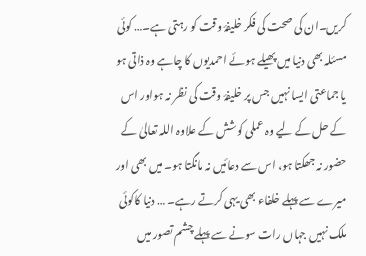کریں۔ان کی صحت کی فکر خلیفۂ وقت کو رہتی ہے۔… کوئی مسئلہ بھی دنیا میں پھیلے ہوئے احمدیوں کا چاہے وہ ذاتی ہو یا جماعتی ایسا نہیں جس پر خلیفۂ وقت کی نظر نہ ہواور اس کے حل کے لیے وہ عملی کوشش کے علاوہ اللہ تعالیٰ کے حضور نہ جھکتا ہو، اس سے دعائیں نہ مانگتا ہو۔ میں بھی اور میرے سے پہلے خلفاء بھی یہی کرتے رہے۔ … دنیا کاکوئی ملک نہیں جہاں رات سونے سے پہلے چشم تصور میں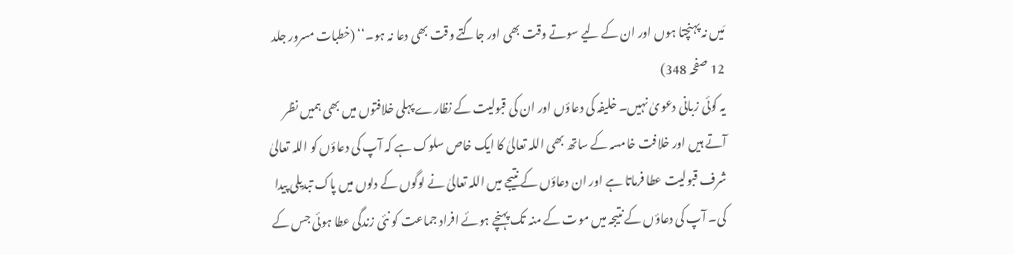مَیں نہ پہنچتا ہوں اور ان کے لیے سوتے وقت بھی اور جاگتے وقت بھی دعا نہ ہو۔‘‘ (خطبات مسرور جلد 12 صفحہ 348)
یہ کوئی زبانی دعویٰ نہیں۔ خلیفہ کی دعاؤں اور ان کی قبولیت کے نظارے پہلی خلافتوں میں بھی ہمیں نظر آتے ہیں اور خلافت خامسہ کے ساتھ بھی اللہ تعالیٰ کا ایک خاص سلوک ہے کہ آپ کی دعاؤں کو اللہ تعالیٰ شرف قبولیت عطا فرماتا ہے اور ان دعاؤں کے نتیجے میں اللہ تعالیٰ نے لوگوں کے دلوں میں پاک تبدیلی پیدا کی۔ آپ کی دعاؤں کے نتیجہ میں موت کے منہ تک پہنچے ہوئے افراد جماعت کو نئی زندگی عطا ہوئی جس کے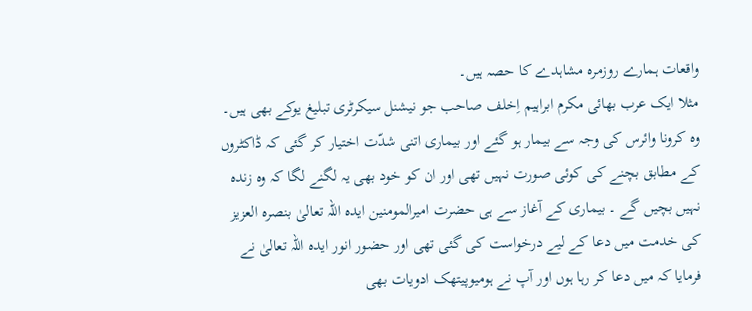واقعات ہمارے روزمرہ مشاہدے کا حصہ ہیں۔
مثلا ایک عرب بھائی مکرم ابراہیم اِخلف صاحب جو نیشنل سیکرٹری تبلیغ یوکے بھی ہیں۔ وہ کرونا وائرس کی وجہ سے بیمار ہو گئے اور بیماری اتنی شدّت اختیار کر گئی کہ ڈاکٹروں کے مطابق بچنے کی کوئی صورت نہیں تھی اور ان کو خود بھی یہ لگنے لگا کہ وہ زندہ نہیں بچیں گے ۔ بیماری کے آغاز سے ہی حضرت امیرالمومنین ایدہ اللہ تعالیٰ بنصرہ العزیز کی خدمت میں دعا کے لیے درخواست کی گئی تھی اور حضور انور ایدہ اللہ تعالیٰ نے فرمایا کہ میں دعا کر رہا ہوں اور آپ نے ہومیوپیتھک ادویات بھی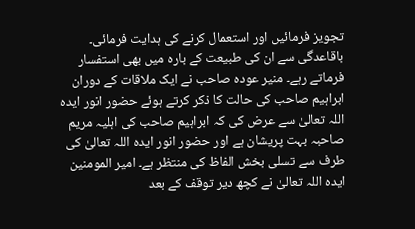تجویز فرمائیں اور استعمال کرنے کی ہدایت فرمائی۔ باقاعدگی سے ان کی طبیعت کے بارہ میں بھی استفسار فرماتے رہے۔ منیر عودہ صاحب نے ایک ملاقات کے دوران ابراہیم صاحب کی حالت کا ذکر کرتے ہوئے حضور انور ایدہ اللہ تعالیٰ سے عرض کی کہ ابراہیم صاحب کی اہلیہ مریم صاحبہ بہت پریشان ہے اور حضور انور ایدہ اللہ تعالیٰ کی طرف سے تسلی بخش الفاظ کی منتظر ہے۔ امیر المومنین ایدہ اللہ تعالیٰ نے کچھ دیر توقف کے بعد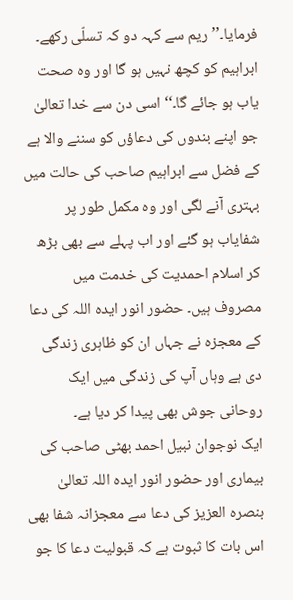فرمایا۔’’ریم سے کہہ دو کہ تسلّی رکھے۔ ابراہیم کو کچھ نہیں ہو گا اور وہ صحت یاب ہو جائے گا۔‘‘ اسی دن سے خدا تعالیٰ جو اپنے بندوں کی دعاؤں کو سننے والا ہے کے فضل سے ابراہیم صاحب کی حالت میں بہتری آنے لگی اور وہ مکمل طور پر شفایاب ہو گئے اور اب پہلے سے بھی بڑھ کر اسلام احمدیت کی خدمت میں مصروف ہیں۔ حضور انور ایدہ اللہ کی دعا کے معجزہ نے جہاں ان کو ظاہری زندگی دی ہے وہاں آپ کی زندگی میں ایک روحانی جوش بھی پیدا کر دیا ہے۔
ایک نوجوان نبیل احمد بھٹی صاحب کی بیماری اور حضور انور ایدہ اللہ تعالیٰ بنصرہ العزیز کی دعا سے معجزانہ شفا بھی اس بات کا ثبوت ہے کہ قبولیت دعا کا جو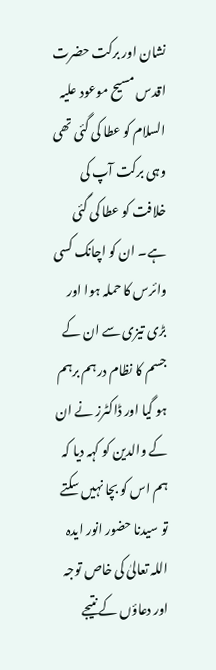نشان اور برکت حضرت اقدس مسیح موعود علیہ السلام کو عطا کی گئی تھی وہی برکت آپ کی خلافت کو عطا کی گئی ہے۔ ان کو اچانک کسی وائرس کا حملہ ہوا اور بڑی تیزی سے ان کے جسم کا نظام درہم برہم ہو گیا اور ڈاکٹرز نے ان کے والدین کو کہہ دیا کہ ہم اس کو بچا نہیں سکتے تو سیدنا حضور انور ایدہ اللہ تعالیٰ کی خاص توجہ اور دعاؤں کے نتیجے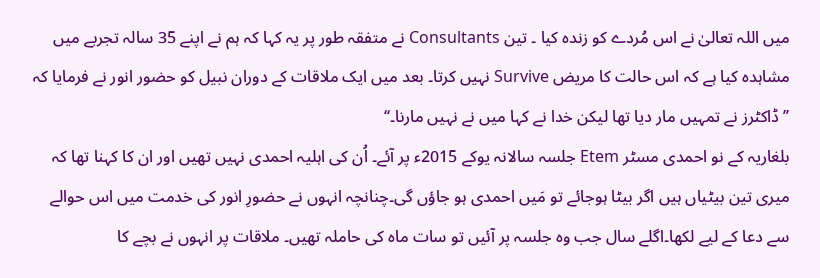میں اللہ تعالیٰ نے اس مُردے کو زندہ کیا ۔ تین Consultants نے متفقہ طور پر یہ کہا کہ ہم نے اپنے 35 سالہ تجربے میں مشاہدہ کیا ہے کہ اس حالت کا مریض Survive نہیں کرتا۔ بعد میں ایک ملاقات کے دوران نبیل کو حضور انور نے فرمایا کہ ’’ڈاکٹرز نے تمہیں مار دیا تھا لیکن خدا نے کہا میں نے نہیں مارنا۔‘‘
بلغاریہ کے نو احمدی مسٹر Etem جلسہ سالانہ یوکے 2015ء پر آئے۔ اُن کی اہلیہ احمدی نہیں تھیں اور ان کا کہنا تھا کہ میری تین بیٹیاں ہیں اگر بیٹا ہوجائے تو مَیں احمدی ہو جاؤں گی۔چنانچہ انہوں نے حضورِ انور کی خدمت میں اس حوالے سے دعا کے لیے لکھا۔اگلے سال جب وہ جلسہ پر آئیں تو سات ماہ کی حاملہ تھیں۔ ملاقات پر انہوں نے بچے کا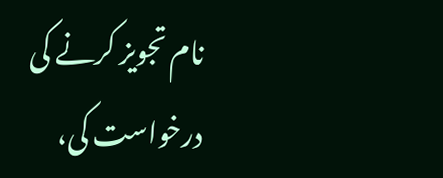نام تجویز کرنے کی درخواست کی،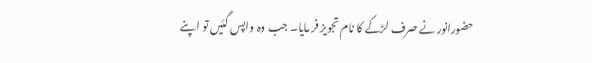حضورانور نے صرف لڑکے کا نام تجویز فر مایا۔ جب وہ واپس گئیں تو اپنے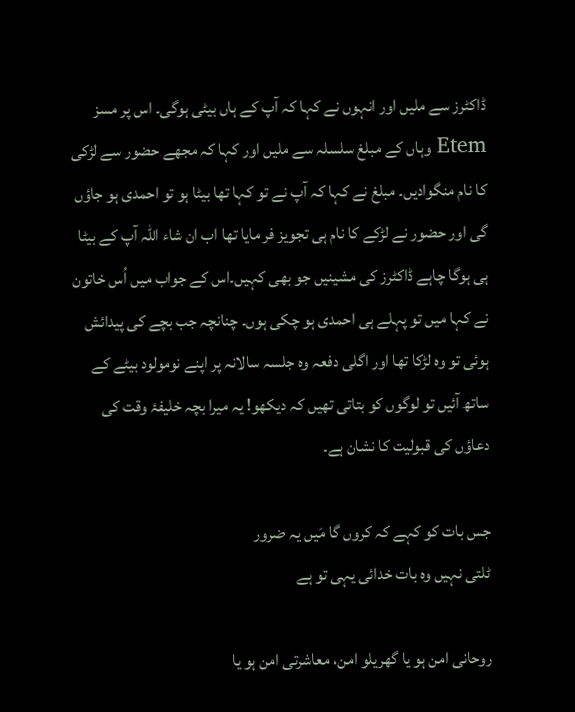ڈاکٹرز سے ملیں اور انہوں نے کہا کہ آپ کے ہاں بیٹی ہوگی۔ اس پر مسز Etem وہاں کے مبلغ سلسلہ سے ملیں اور کہا کہ مجھے حضور سے لڑکی کا نام منگوادیں۔ مبلغ نے کہا کہ آپ نے تو کہا تھا بیٹا ہو تو احمدی ہو جاؤں گی اور حضور نے لڑکے کا نام ہی تجویز فر مایا تھا اب ان شاء اللہ آپ کے بیٹا ہی ہوگا چاہے ڈاکٹرز کی مشینیں جو بھی کہیں۔اس کے جواب میں اُس خاتون نے کہا میں تو پہلے ہی احمدی ہو چکی ہوں۔ چنانچہ جب بچے کی پیدائش ہوئی تو وہ لڑکا تھا اور اگلی دفعہ وہ جلسہ سالانہ پر اپنے نومولود بیٹے کے ساتھ آئیں تو لوگوں کو بتاتی تھیں کہ دیکھو! یہ میرا بچہ خلیفۂ وقت کی دعاؤں کی قبولیت کا نشان ہے۔

جس بات کو کہے کہ کروں گا مَیں یہ ضرور
ٹلتی نہیں وہ بات خدائی یہی تو ہے

روحانی امن ہو یا گھریلو امن، معاشرتی امن ہو یا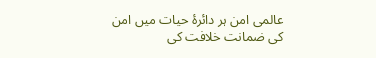عالمی امن ہر دائرۂ حیات میں امن کی ضمانت خلافت کی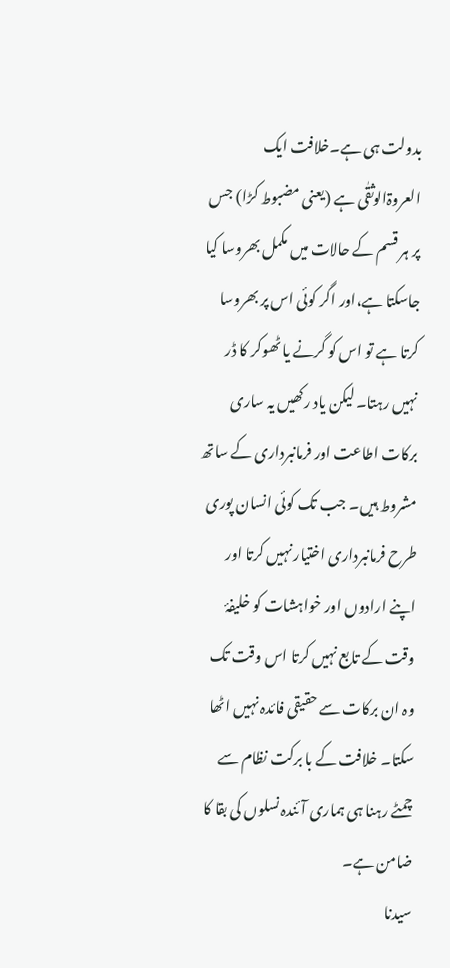بدولت ہی ہے۔خلافت ایک العروۃالوثقٰی ہے (یعنی مضبوط کڑا) جس پر ہر قسم کے حالات میں مکمل بھروسا کیا جاسکتا ہے،اور اگر کوئی اس پر بھروسا کرتا ہے تو اس کو گرنے یا ٹھوکر کا ڈر نہیں رہتا۔ لیکن یاد رکھیں یہ ساری برکات اطاعت اور فرمانبرداری کے ساتھ مشروط ہیں۔ جب تک کوئی انسان پوری طرح فرمانبرداری اختیار نہیں کرتا اور اپنے ارادوں اور خواہشات کو خلیفۂ وقت کے تابع نہیں کرتا اس وقت تک وہ ان برکات سے حقیقی فائدہ نہیں اٹھا سکتا۔ خلافت کے با برکت نظام سے چمٹے رہنا ہی ہماری آئندہ نسلوں کی بقا کا ضامن ہے۔
سیدنا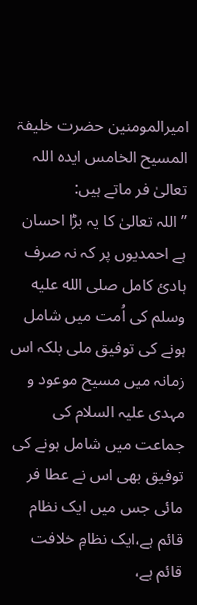امیرالمومنین حضرت خلیفۃ المسیح الخامس ایدہ اللہ تعالیٰ فر ماتے ہیں:
’’اللہ تعالیٰ کا یہ بڑا احسان ہے احمدیوں پر کہ نہ صرف ہادیٔ کامل صلى الله عليه وسلم کی اُمت میں شامل ہونے کی توفیق ملی بلکہ اس زمانہ میں مسیح موعود و مہدی علیہ السلام کی جماعت میں شامل ہونے کی توفیق بھی اس نے عطا فر مائی جس میں ایک نظام قائم ہے،ایک نظامِ خلافت قائم ہے،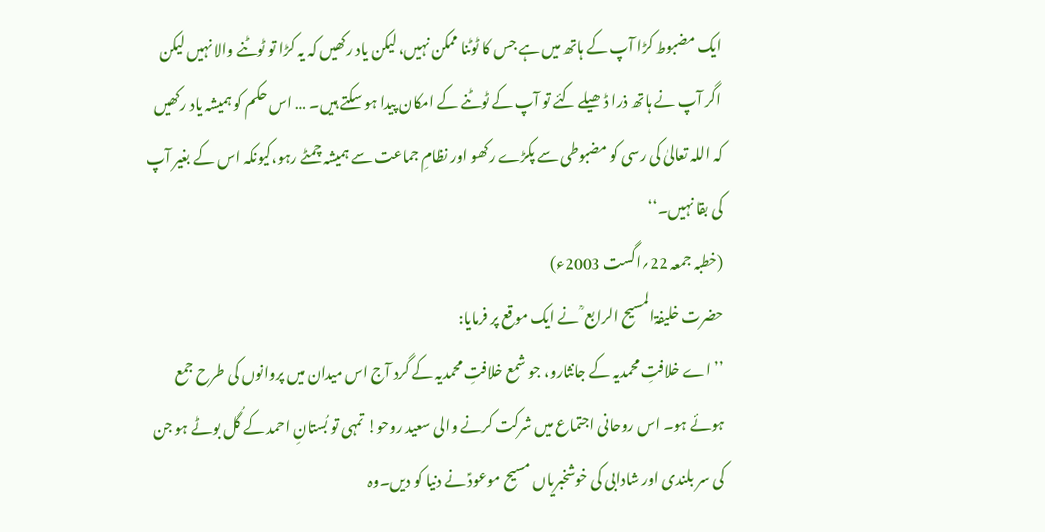ایک مضبوط کڑا آپ کے ہاتھ میں ہے جس کا ٹوٹنا ممکن نہیں، لیکن یاد رکھیں کہ یہ کڑا تو ٹوٹنے والا نہیں لیکن اگر آپ نے ہاتھ ذرا ڈھیلے کئے تو آپ کے ٹوٹنے کے امکان پیدا ہو سکتے ہیں۔ … اس حکم کو ہمیشہ یاد رکھیں کہ اللہ تعالیٰ کی رسی کو مضبوطی سے پکڑے رکھو اور نظامِ جماعت سے ہمیشہ چمٹے رہو،کیونکہ اس کے بغیر آپ کی بقا نہیں۔‘‘
(خطبہ جمعہ 22؍اگست 2003ء)
حضرت خلیفۃالمسیح الرابع ؒ نے ایک موقع پر فرمایا:
’’اے خلافتِ محمدیہ کے جانثارو، جو شمع خلافتِ محمدیہ کے گرد آج اس میدان میں پروانوں کی طرح جمع ہوئے ہو۔ اس روحانی اجتماع میں شرکت کرنے والی سعید روحو! تمہی تو بُستانِ احمد کے گُل بوٹے ہو جن کی سر بلندی اور شادابی کی خوشخبریاں مسیح موعودؑ نے دنیا کو دیں۔وہ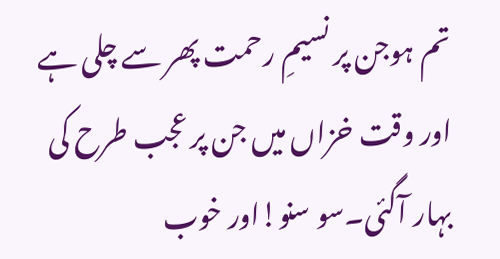تم ہوجن پر نسیمِ رحمت پھر سے چلی ہے اور وقت خزاں میں جن پر عجب طرح کی بہار آگئی۔سو سنو!اور خوب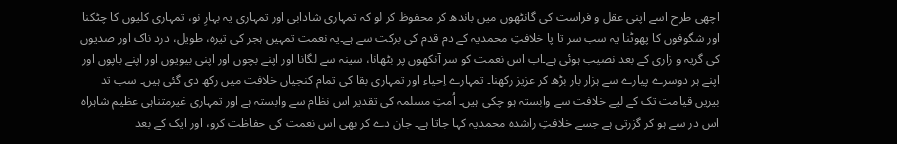اچھی طرح اسے اپنی عقل و فراست کی گانٹھوں میں باندھ کر محفوظ کر لو کہ تمہاری شادابی اور تمہاری یہ بہارِ نو، تمہاری کلیوں کا چٹکنا اور شگوفوں کا پھوٹنا یہ سب سر تا پا خلافتِ محمدیہ کے دم قدم کی برکت سے ہے۔یہ نعمت تمہیں ہجر کی تیرہ، طویل، درد ناک اور صدیوں کی گریہ و زاری کے بعد نصیب ہوئی ہے۔اب اس نعمت کو سر آنکھوں پر بٹھانا، سینہ سے لگانا اور اپنے بچوں اور اپنی بیویوں اور اپنے باپوں اور اپنے ہر دوسرے پیارے سے ہزار بار بڑھ کر عزیز رکھنا۔ تمہارے اِحیاء اور تمہاری بقا کی تمام کنجیاں خلافت میں رکھ دی گئی ہیں۔ سب تد بیریں قیامت تک کے لیے خلافت سے وابستہ ہو چکی ہیں۔ اُمتِ مسلمہ کی تقدیر اس نظام سے وابستہ ہے اور تمہاری غیرمتناہی عظیم شاہراہ اس در سے ہو کر گزرتی ہے جسے خلافتِ راشدہ محمدیہ کہا جاتا ہے۔ جان دے کر بھی اس نعمت کی حفاظت کرو، اور ایک کے بعد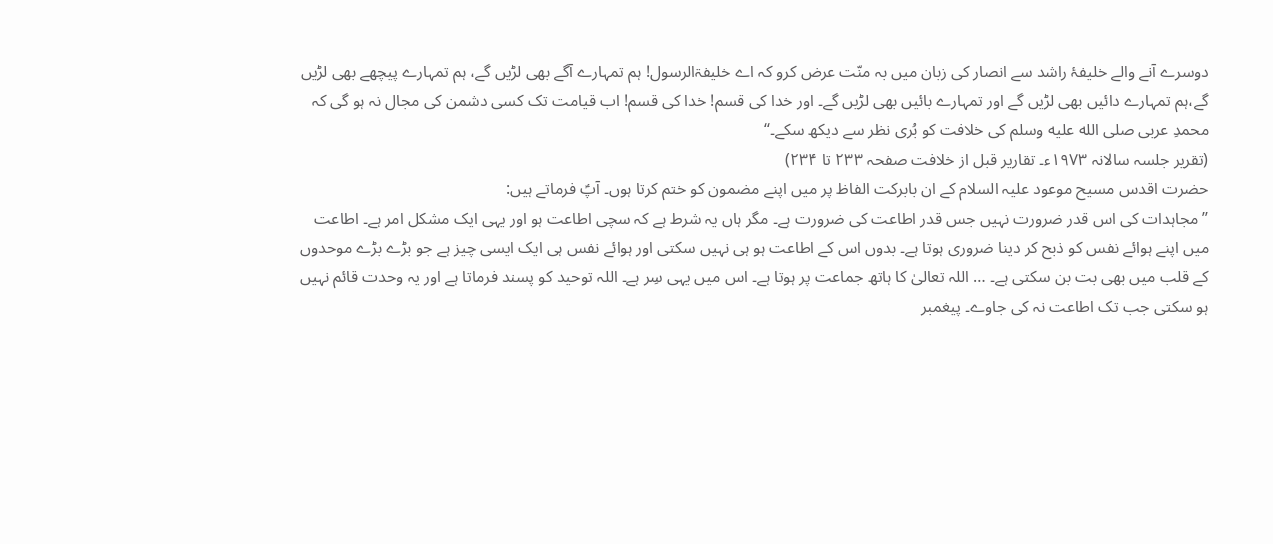دوسرے آنے والے خلیفۂ راشد سے انصار کی زبان میں بہ منّت عرض کرو کہ اے خلیفۃالرسول! ہم تمہارے آگے بھی لڑیں گے، ہم تمہارے پیچھے بھی لڑیں گے،ہم تمہارے دائیں بھی لڑیں گے اور تمہارے بائیں بھی لڑیں گے۔ اور خدا کی قسم! خدا کی قسم! اب قیامت تک کسی دشمن کی مجال نہ ہو گی کہ محمدِ عربی صلى الله عليه وسلم کی خلافت کو بُری نظر سے دیکھ سکے۔‘‘
(تقریر جلسہ سالانہ ۱۹۷۳ء۔ تقاریر قبل از خلافت صفحہ ۲۳۳ تا ۲۳۴)
حضرت اقدس مسیح موعود علیہ السلام کے ان بابرکت الفاظ پر میں اپنے مضمون کو ختم کرتا ہوں۔ آپؑ فرماتے ہیں:
’’مجاہدات کی اس قدر ضرورت نہیں جس قدر اطاعت کی ضرورت ہے۔ مگر ہاں یہ شرط ہے کہ سچی اطاعت ہو اور یہی ایک مشکل امر ہے۔ اطاعت میں اپنے ہوائے نفس کو ذبح کر دینا ضروری ہوتا ہے۔ بدوں اس کے اطاعت ہو ہی نہیں سکتی اور ہوائے نفس ہی ایک ایسی چیز ہے جو بڑے بڑے موحدوں کے قلب میں بھی بت بن سکتی ہے۔ … اللہ تعالیٰ کا ہاتھ جماعت پر ہوتا ہے۔ اس میں یہی سِر ہے۔ اللہ توحید کو پسند فرماتا ہے اور یہ وحدت قائم نہیں ہو سکتی جب تک اطاعت نہ کی جاوے۔ پیغمبر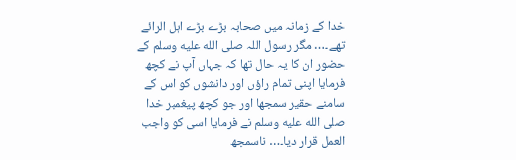خدا کے زمانہ میں صحابہ بڑے بڑے اہل الرائے تھے۔… مگر رسول اللہ صلى الله عليه وسلم کے حضور ان کا یہ حال تھا کہ جہاں آپ نے کچھ فرمایا اپنی تمام راؤں اور دانشوں کو اس کے سامنے حقیر سمجھا اور جو کچھ پیغمبر خدا صلى الله عليه وسلم نے فرمایا اسی کو واجب العمل قرار دیا۔… ناسمجھ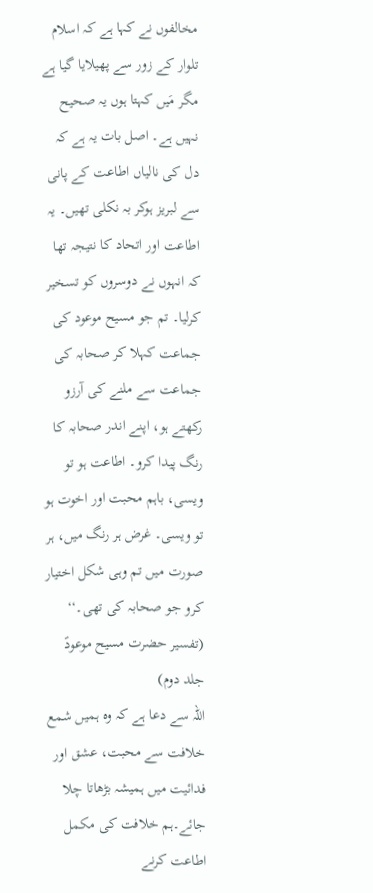مخالفوں نے کہا ہے کہ اسلام تلوار کے زور سے پھیلایا گیا ہے مگر مَیں کہتا ہوں یہ صحیح نہیں ہے۔ اصل بات یہ ہے کہ دل کی نالیاں اطاعت کے پانی سے لبریز ہوکر بہ نکلی تھیں۔ یہ اطاعت اور اتحاد کا نتیجہ تھا کہ انہوں نے دوسروں کو تسخیر کرلیا۔ تم جو مسیح موعود کی جماعت کہلا کر صحابہ کی جماعت سے ملنے کی آرزو رکھتے ہو، اپنے اندر صحابہ کا رنگ پیدا کرو۔ اطاعت ہو تو ویسی، باہم محبت اور اخوت ہو تو ویسی۔ غرض ہر رنگ میں، ہر صورت میں تم وہی شکل اختیار کرو جو صحابہ کی تھی۔‘‘ (تفسیر حضرت مسیح موعودؑ جلد دوم)
اللہ سے دعا ہے کہ وہ ہمیں شمع خلافت سے محبت، عشق اور فدائیت میں ہمیشہ بڑھاتا چلا جائے۔ہم خلافت کی مکمل اطاعت کرنے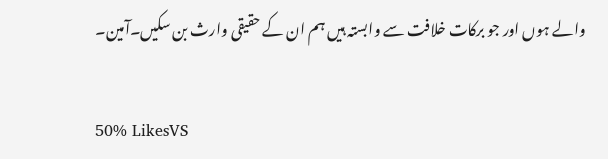والے ہوں اور جو برکات خلافت سے وابستہ ہیں ہم ان کے حقیقی وارث بن سکیں۔آمین۔

50% LikesVS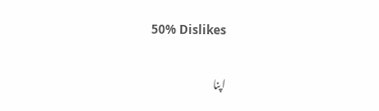50% Dislikes

اپنا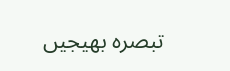تبصرہ بھیجیں